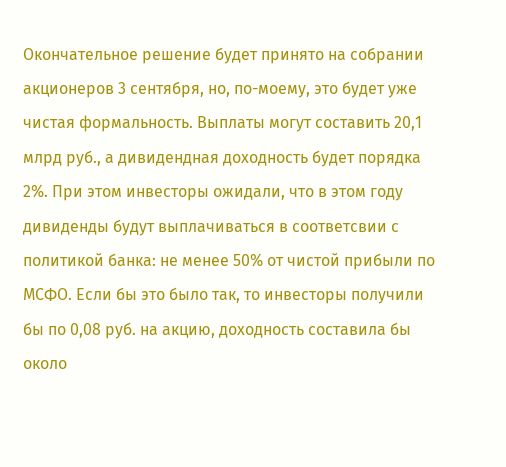Окончательное решение будет принято на собрании акционеров 3 сентября, но, по-моему, это будет уже чистая формальность. Выплаты могут составить 20,1 млрд руб., а дивидендная доходность будет порядка 2%. При этом инвесторы ожидали, что в этом году дивиденды будут выплачиваться в соответсвии с политикой банка: не менее 50% от чистой прибыли по МСФО. Если бы это было так, то инвесторы получили бы по 0,08 руб. на акцию, доходность составила бы около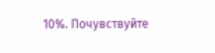10%. Почувствуйте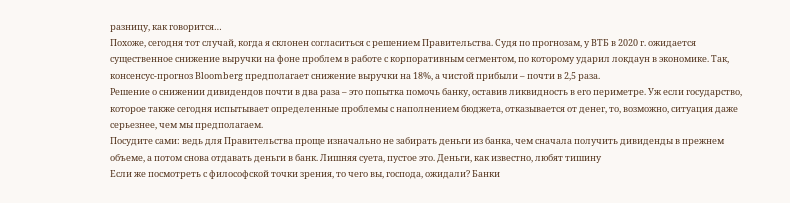разницу, как говорится…
Похоже, сегодня тот случай, когда я склонен согласиться с решением Правительства. Судя по прогнозам, у ВТБ в 2020 г. ожидается существенное снижение выручки на фоне проблем в работе с корпоративным сегментом, по которому ударил локдаун в экономике. Так, консенсус-прогноз Bloomberg предполагает снижение выручки на 18%, а чистой прибыли – почти в 2,5 раза.
Решение о снижении дивидендов почти в два раза – это попытка помочь банку, оставив ликвидность в его периметре. Уж если государство, которое также сегодня испытывает определенные проблемы с наполнением бюджета, отказывается от денег, то, возможно, ситуация даже серьезнее, чем мы предполагаем.
Посудите сами: ведь для Правительства проще изначально не забирать деньги из банка, чем сначала получить дивиденды в прежнем объеме, а потом снова отдавать деньги в банк. Лишняя суета, пустое это. Деньги, как известно, любят тишину
Если же посмотреть с философской точки зрения, то чего вы, господа, ожидали? Банки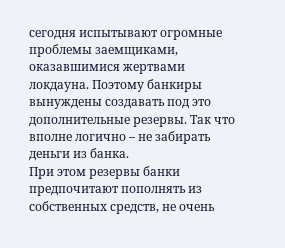сегодня испытывают огромные проблемы заемщиками, оказавшимися жертвами локдауна. Поэтому банкиры вынуждены создавать под это дополнительные резервы. Так что вполне логично – не забирать деньги из банка.
При этом резервы банки предпочитают пополнять из собственных средств, не очень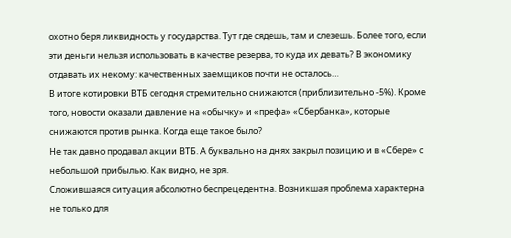охотно беря ликвидность у государства. Тут где сядешь, там и слезешь. Более того, если эти деньги нельзя использовать в качестве резерва, то куда их девать? В экономику отдавать их некому: качественных заемщиков почти не осталось…
В итоге котировки ВТБ сегодня стремительно снижаются (приблизительно -5%). Кроме того, новости оказали давление на «обычку» и «префа» «Сбербанка», которые снижаются против рынка. Когда еще такое было?
Не так давно продавал акции ВТБ. А буквально на днях закрыл позицию и в «Сбере» с небольшой прибылью. Как видно, не зря.
Сложившаяся ситуация абсолютно беспрецедентна. Возникшая проблема характерна не только для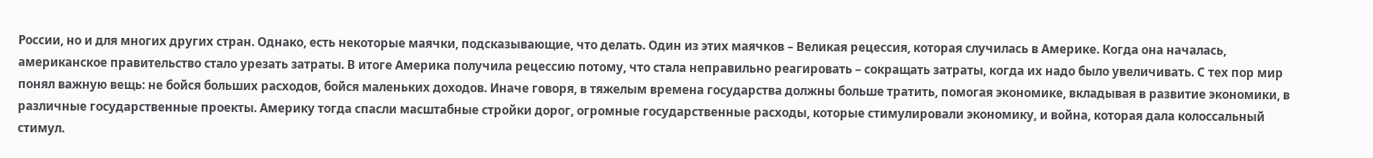России, но и для многих других стран. Однако, есть некоторые маячки, подсказывающие, что делать. Один из этих маячков – Великая рецессия, которая случилась в Америке. Когда она началась, американское правительство стало урезать затраты. В итоге Америка получила рецессию потому, что стала неправильно реагировать – сокращать затраты, когда их надо было увеличивать. С тех пор мир понял важную вещь: не бойся больших расходов, бойся маленьких доходов. Иначе говоря, в тяжелым времена государства должны больше тратить, помогая экономике, вкладывая в развитие экономики, в различные государственные проекты. Америку тогда спасли масштабные стройки дорог, огромные государственные расходы, которые стимулировали экономику, и война, которая дала колоссальный стимул.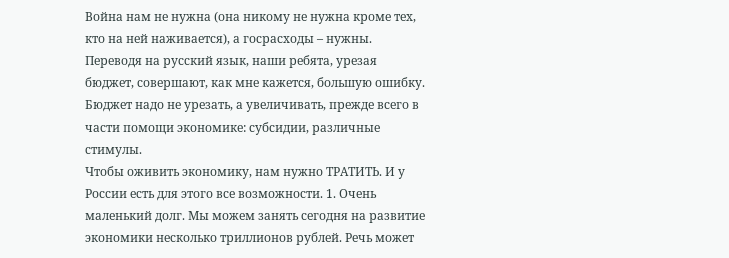Война нам не нужна (она никому не нужна кроме тех, кто на ней наживается), а госрасходы – нужны. Переводя на русский язык, наши ребята, урезая бюджет, совершают, как мне кажется, большую ошибку. Бюджет надо не урезать, а увеличивать, прежде всего в части помощи экономике: субсидии, различные стимулы.
Чтобы оживить экономику, нам нужно ТРАТИТЬ. И у России есть для этого все возможности. 1. Очень маленький долг. Мы можем занять сегодня на развитие экономики несколько триллионов рублей. Речь может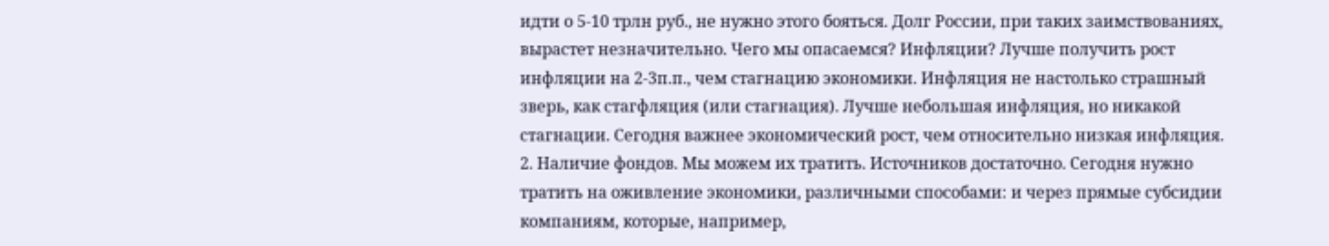идти о 5-10 трлн руб., не нужно этого бояться. Долг России, при таких заимствованиях, вырастет незначительно. Чего мы опасаемся? Инфляции? Лучше получить рост инфляции на 2-3п.п., чем стагнацию экономики. Инфляция не настолько страшный зверь, как стагфляция (или стагнация). Лучше небольшая инфляция, но никакой стагнации. Сегодня важнее экономический рост, чем относительно низкая инфляция. 2. Наличие фондов. Мы можем их тратить. Источников достаточно. Сегодня нужно тратить на оживление экономики, различными способами: и через прямые субсидии компаниям, которые, например,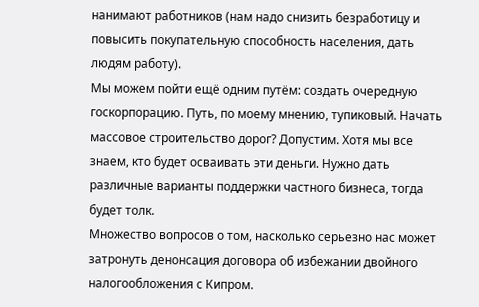нанимают работников (нам надо снизить безработицу и повысить покупательную способность населения, дать людям работу).
Мы можем пойти ещё одним путём: создать очередную госкорпорацию. Путь, по моему мнению, тупиковый. Начать массовое строительство дорог? Допустим. Хотя мы все знаем, кто будет осваивать эти деньги. Нужно дать различные варианты поддержки частного бизнеса, тогда будет толк.
Множество вопросов о том, насколько серьезно нас может затронуть денонсация договора об избежании двойного налогообложения с Кипром.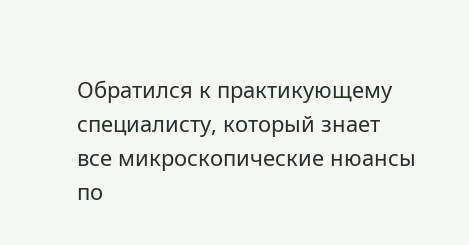Обратился к практикующему специалисту, который знает все микроскопические нюансы по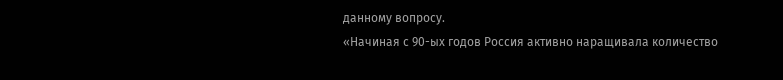данному вопросу.
«Начиная с 90-ых годов Россия активно наращивала количество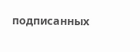подписанных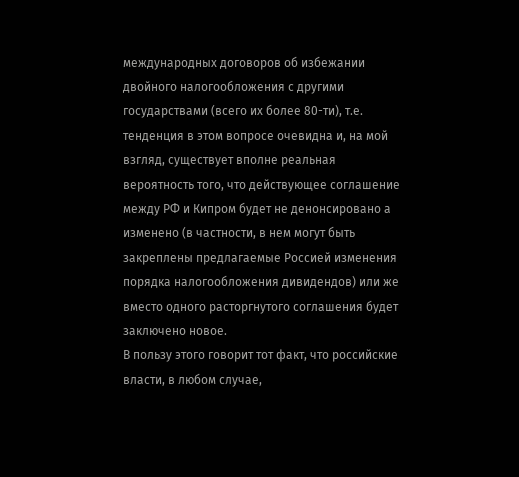международных договоров об избежании двойного налогообложения с другими государствами (всего их более 80-ти), т.е. тенденция в этом вопросе очевидна и, на мой взгляд, существует вполне реальная вероятность того, что действующее соглашение между РФ и Кипром будет не денонсировано а изменено (в частности, в нем могут быть закреплены предлагаемые Россией изменения порядка налогообложения дивидендов) или же вместо одного расторгнутого соглашения будет заключено новое.
В пользу этого говорит тот факт, что российские власти, в любом случае,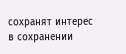сохранят интерес в сохранении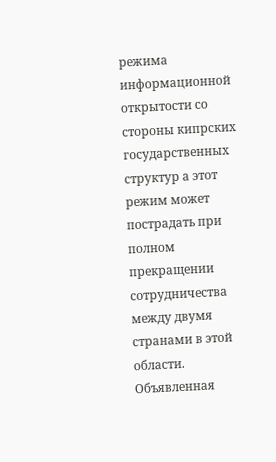режима информационной открытости со стороны кипрских государственных структур а этот режим может пострадать при полном прекращении сотрудничества между двумя странами в этой области.
Объявленная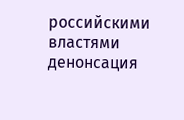российскими властями денонсация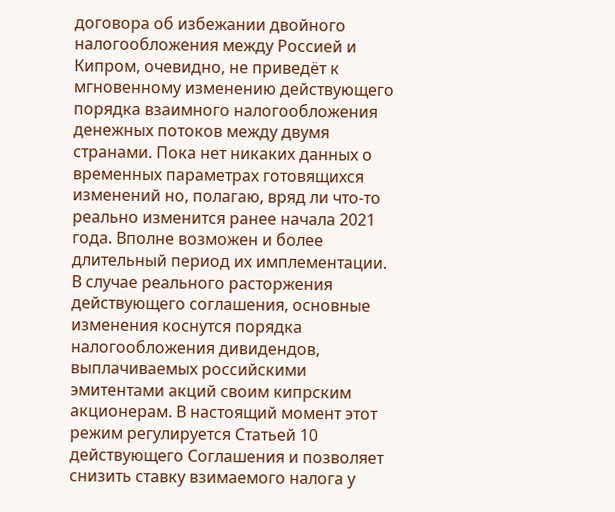договора об избежании двойного налогообложения между Россией и Кипром, очевидно, не приведёт к мгновенному изменению действующего порядка взаимного налогообложения денежных потоков между двумя странами. Пока нет никаких данных о временных параметрах готовящихся изменений но, полагаю, вряд ли что-то реально изменится ранее начала 2021 года. Вполне возможен и более длительный период их имплементации.
В случае реального расторжения действующего соглашения, основные изменения коснутся порядка налогообложения дивидендов, выплачиваемых российскими эмитентами акций своим кипрским акционерам. В настоящий момент этот режим регулируется Статьей 10 действующего Соглашения и позволяет снизить ставку взимаемого налога у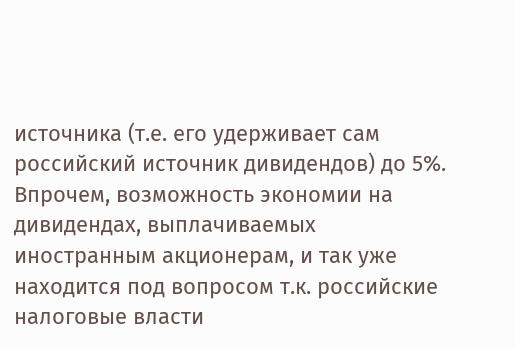источника (т.е. его удерживает сам российский источник дивидендов) до 5%. Впрочем, возможность экономии на дивидендах, выплачиваемых иностранным акционерам, и так уже находится под вопросом т.к. российские налоговые власти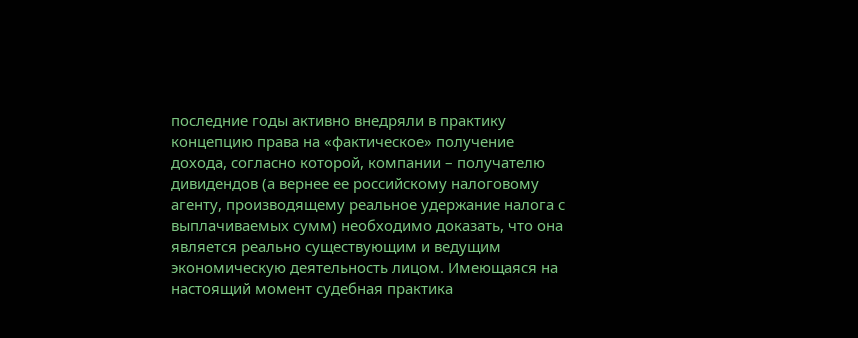последние годы активно внедряли в практику концепцию права на «фактическое» получение дохода, согласно которой, компании – получателю дивидендов (а вернее ее российскому налоговому агенту, производящему реальное удержание налога с выплачиваемых сумм) необходимо доказать, что она является реально существующим и ведущим экономическую деятельность лицом. Имеющаяся на настоящий момент судебная практика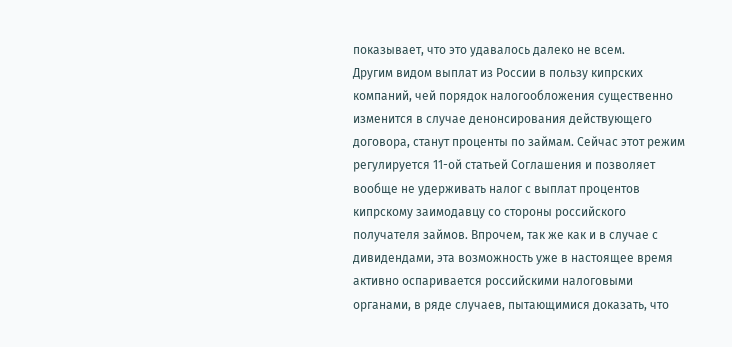показывает, что это удавалось далеко не всем.
Другим видом выплат из России в пользу кипрских компаний, чей порядок налогообложения существенно изменится в случае денонсирования действующего договора, станут проценты по займам. Сейчас этот режим регулируется 11-ой статьей Соглашения и позволяет вообще не удерживать налог с выплат процентов кипрскому заимодавцу со стороны российского получателя займов. Впрочем, так же как и в случае с дивидендами, эта возможность уже в настоящее время активно оспаривается российскими налоговыми органами, в ряде случаев, пытающимися доказать, что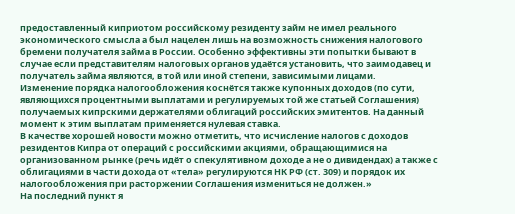предоставленный киприотом российскому резиденту займ не имел реального экономического смысла а был нацелен лишь на возможность снижения налогового бремени получателя займа в России. Особенно эффективны эти попытки бывают в случае если представителям налоговых органов удаётся установить, что заимодавец и получатель займа являются, в той или иной степени, зависимыми лицами.
Изменение порядка налогообложения коснётся также купонных доходов (по сути, являющихся процентными выплатами и регулируемых той же статьей Соглашения) получаемых кипрскими держателями облигаций российских эмитентов. На данный момент к этим выплатам применяется нулевая ставка.
В качестве хорошей новости можно отметить, что исчисление налогов с доходов резидентов Кипра от операций с российскими акциями, обращающимися на организованном рынке (речь идёт о спекулятивном доходе а не о дивидендах) а также с облигациями в части дохода от «тела» регулируются НК РФ (ст. 309) и порядок их налогообложения при расторжении Соглашения измениться не должен.»
На последний пункт я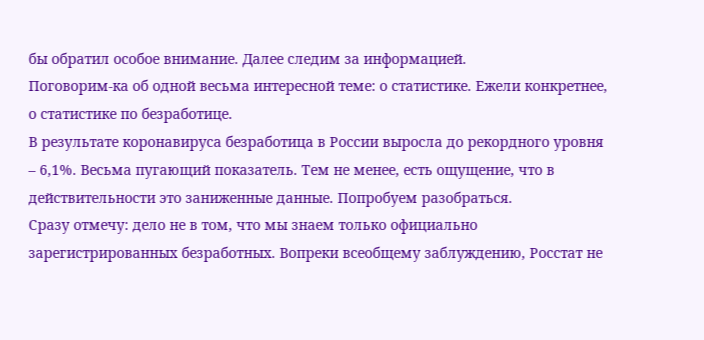бы обратил особое внимание. Далее следим за информацией.
Поговорим-ка об одной весьма интересной теме: о статистике. Ежели конкретнее, о статистике по безработице.
В результате коронавируса безработица в России выросла до рекордного уровня – 6,1%. Весьма пугающий показатель. Тем не менее, есть ощущение, что в действительности это заниженные данные. Попробуем разобраться.
Сразу отмечу: дело не в том, что мы знаем только официально зарегистрированных безработных. Вопреки всеобщему заблуждению, Росстат не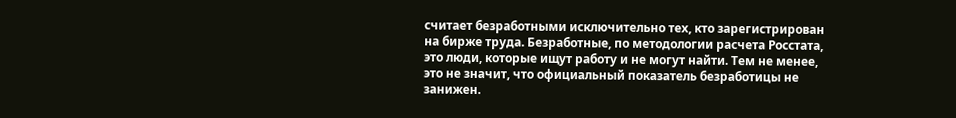считает безработными исключительно тех, кто зарегистрирован на бирже труда. Безработные, по методологии расчета Росстата, это люди, которые ищут работу и не могут найти. Тем не менее, это не значит, что официальный показатель безработицы не занижен.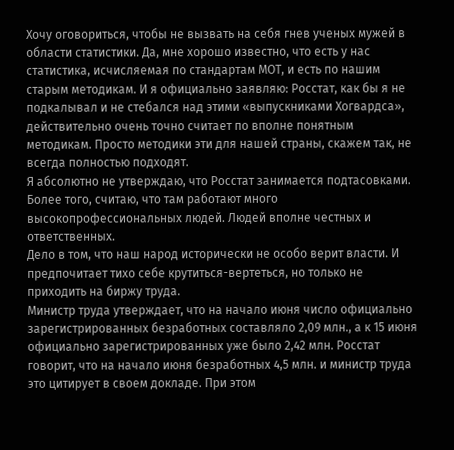Хочу оговориться, чтобы не вызвать на себя гнев ученых мужей в области статистики. Да, мне хорошо известно, что есть у нас статистика, исчисляемая по стандартам МОТ, и есть по нашим старым методикам. И я официально заявляю: Росстат, как бы я не подкалывал и не стебался над этими «выпускниками Хогвардса», действительно очень точно считает по вполне понятным методикам. Просто методики эти для нашей страны, скажем так, не всегда полностью подходят.
Я абсолютно не утверждаю, что Росстат занимается подтасовками. Более того, считаю, что там работают много высокопрофессиональных людей. Людей вполне честных и ответственных.
Дело в том, что наш народ исторически не особо верит власти. И предпочитает тихо себе крутиться-вертеться, но только не приходить на биржу труда.
Министр труда утверждает, что на начало июня число официально зарегистрированных безработных составляло 2,09 млн., а к 15 июня официально зарегистрированных уже было 2,42 млн. Росстат говорит, что на начало июня безработных 4,5 млн. и министр труда это цитирует в своем докладе. При этом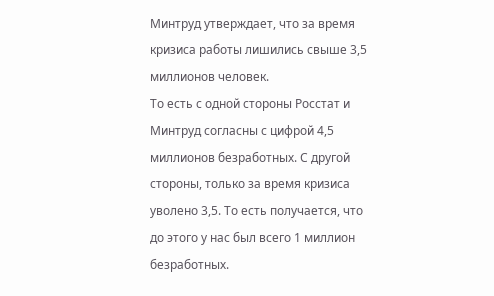Минтруд утверждает, что за время кризиса работы лишились свыше 3,5 миллионов человек.
То есть с одной стороны Росстат и Минтруд согласны с цифрой 4,5 миллионов безработных. С другой стороны, только за время кризиса уволено 3,5. То есть получается, что до этого у нас был всего 1 миллион безработных.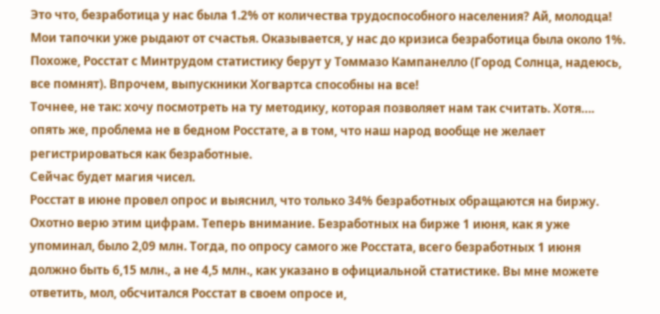Это что, безработица у нас была 1.2% от количества трудоспособного населения? Ай, молодца! Мои тапочки уже рыдают от счастья. Оказывается, у нас до кризиса безработица была около 1%. Похоже, Росстат с Минтрудом статистику берут у Томмазо Кампанелло (Город Солнца, надеюсь, все помнят). Впрочем, выпускники Хогвартса способны на все!
Точнее, не так: хочу посмотреть на ту методику, которая позволяет нам так считать. Хотя…. опять же, проблема не в бедном Росстате, а в том, что наш народ вообще не желает регистрироваться как безработные.
Сейчас будет магия чисел.
Росстат в июне провел опрос и выяснил, что только 34% безработных обращаются на биржу. Охотно верю этим цифрам. Теперь внимание. Безработных на бирже 1 июня, как я уже упоминал, было 2,09 млн. Тогда, по опросу самого же Росстата, всего безработных 1 июня должно быть 6,15 млн., а не 4,5 млн., как указано в официальной статистике. Вы мне можете ответить, мол, обсчитался Росстат в своем опросе и,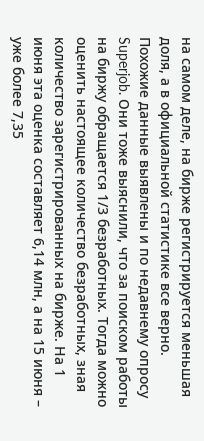на самом деле, на бирже регистрируется меньшая доля, а в официальной статистике все верно.
Похожие данные выявлены и по недавнему опросу Superjob. Они тоже выяснили, что за поиском работы на биржу обращается 1/3 безработных. Тогда можно оценить настоящее количество безработных, зная количество зарегистрированных на бирже. На 1 июня эта оценка составляет 6,14 млн, а на 15 июня – уже более 7,35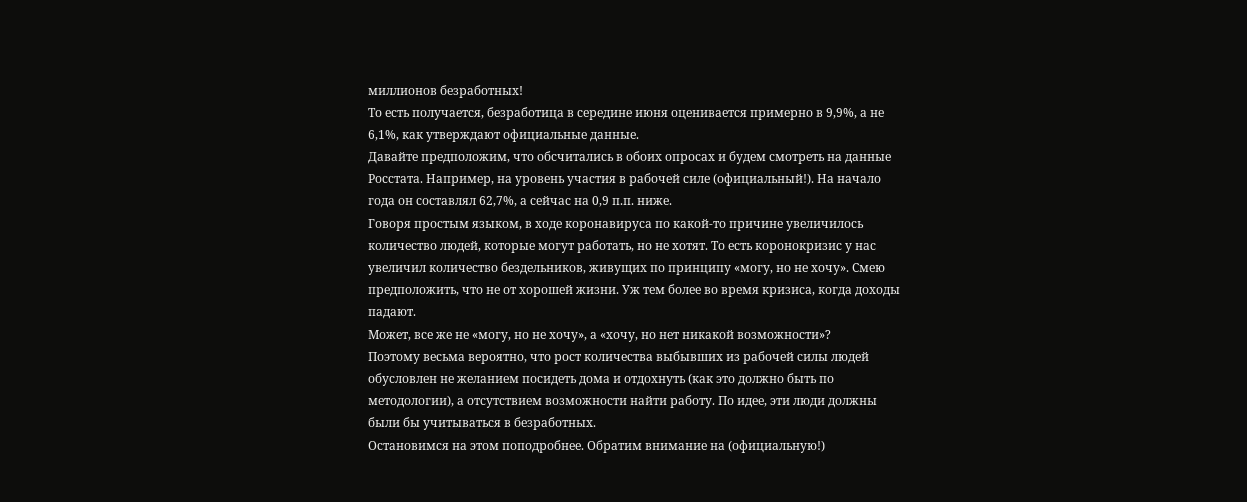миллионов безработных!
То есть получается, безработица в середине июня оценивается примерно в 9,9%, а не 6,1%, как утверждают официальные данные.
Давайте предположим, что обсчитались в обоих опросах и будем смотреть на данные Росстата. Например, на уровень участия в рабочей силе (официальный!). На начало года он составлял 62,7%, а сейчас на 0,9 п.п. ниже.
Говоря простым языком, в ходе коронавируса по какой-то причине увеличилось количество людей, которые могут работать, но не хотят. То есть коронокризис у нас увеличил количество бездельников, живущих по принципу «могу, но не хочу». Смею предположить, что не от хорошей жизни. Уж тем более во время кризиса, когда доходы падают.
Может, все же не «могу, но не хочу», а «хочу, но нет никакой возможности»?
Поэтому весьма вероятно, что рост количества выбывших из рабочей силы людей обусловлен не желанием посидеть дома и отдохнуть (как это должно быть по методологии), а отсутствием возможности найти работу. По идее, эти люди должны были бы учитываться в безработных.
Остановимся на этом поподробнее. Обратим внимание на (официальную!)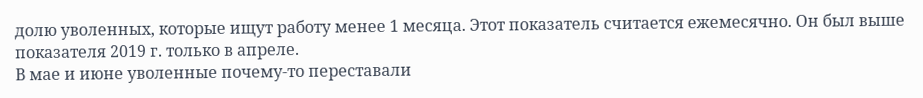долю уволенных, которые ищут работу менее 1 месяца. Этот показатель считается ежемесячно. Он был выше показателя 2019 г. только в апреле.
В мае и июне уволенные почему-то переставали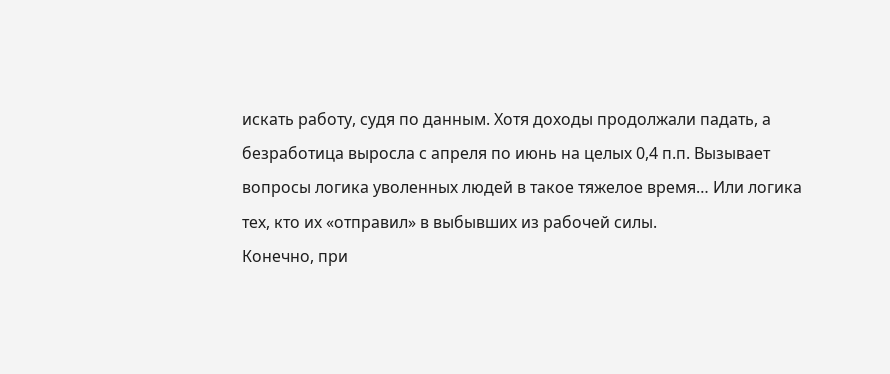искать работу, судя по данным. Хотя доходы продолжали падать, а безработица выросла с апреля по июнь на целых 0,4 п.п. Вызывает вопросы логика уволенных людей в такое тяжелое время… Или логика тех, кто их «отправил» в выбывших из рабочей силы.
Конечно, при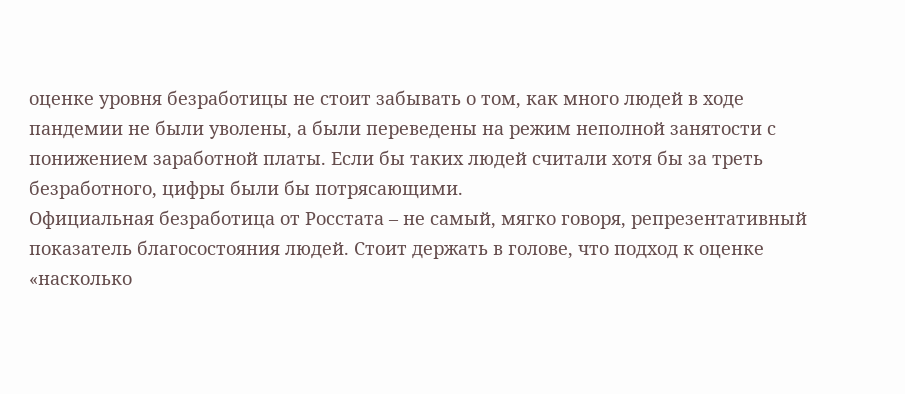оценке уровня безработицы не стоит забывать о том, как много людей в ходе пандемии не были уволены, а были переведены на режим неполной занятости с понижением заработной платы. Если бы таких людей считали хотя бы за треть безработного, цифры были бы потрясающими.
Официальная безработица от Росстата – не самый, мягко говоря, репрезентативный показатель благосостояния людей. Стоит держать в голове, что подход к оценке «насколько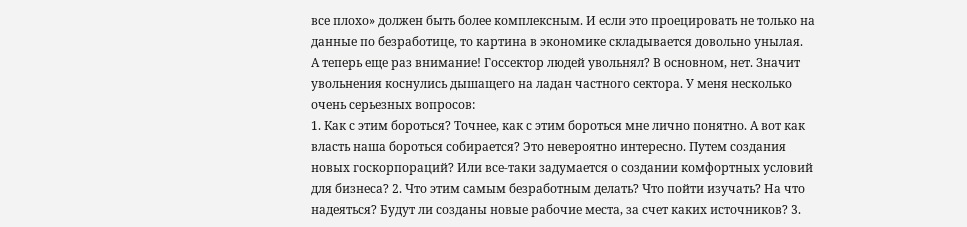все плохо» должен быть более комплексным. И если это проецировать не только на данные по безработице, то картина в экономике складывается довольно унылая.
А теперь еще раз внимание! Госсектор людей увольнял? В основном, нет. Значит увольнения коснулись дышащего на ладан частного сектора. У меня несколько очень серьезных вопросов:
1. Как с этим бороться? Точнее, как с этим бороться мне лично понятно. А вот как власть наша бороться собирается? Это невероятно интересно. Путем создания новых госкорпораций? Или все-таки задумается о создании комфортных условий для бизнеса? 2. Что этим самым безработным делать? Что пойти изучать? На что надеяться? Будут ли созданы новые рабочие места, за счет каких источников? 3.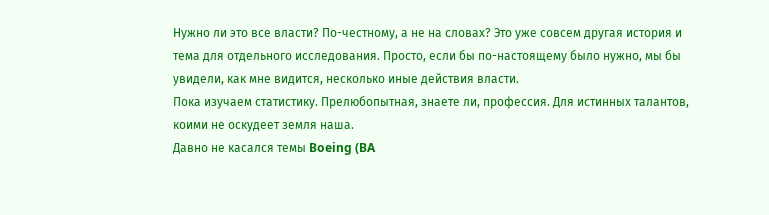Нужно ли это все власти? По-честному, а не на словах? Это уже совсем другая история и тема для отдельного исследования. Просто, если бы по-настоящему было нужно, мы бы увидели, как мне видится, несколько иные действия власти.
Пока изучаем статистику. Прелюбопытная, знаете ли, профессия. Для истинных талантов, коими не оскудеет земля наша.
Давно не касался темы Boeing (BA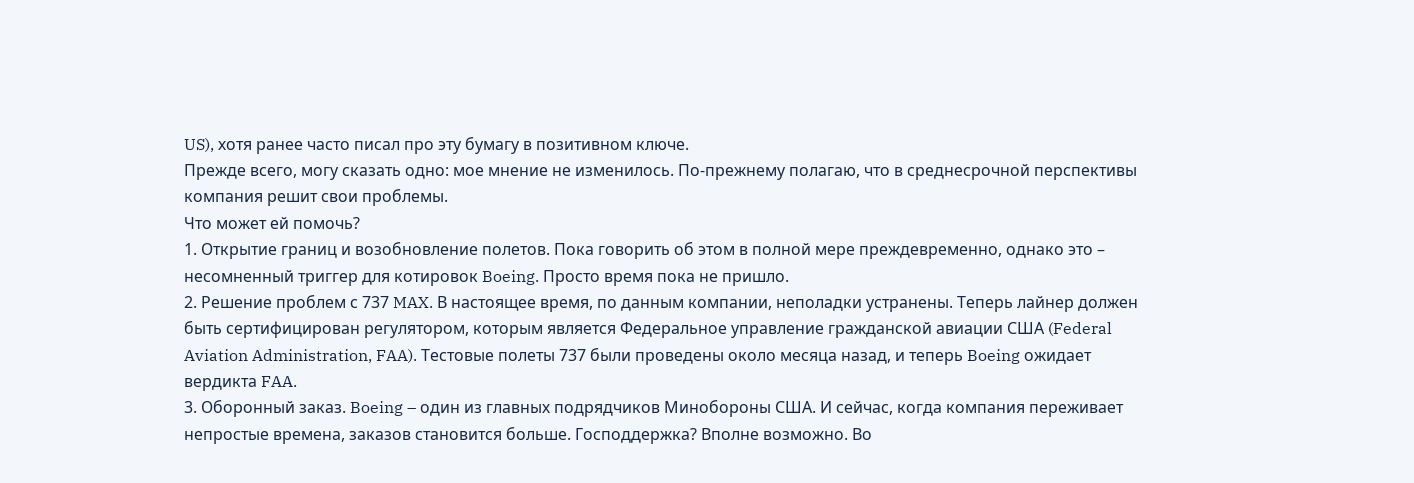US), хотя ранее часто писал про эту бумагу в позитивном ключе.
Прежде всего, могу сказать одно: мое мнение не изменилось. По-прежнему полагаю, что в среднесрочной перспективы компания решит свои проблемы.
Что может ей помочь?
1. Открытие границ и возобновление полетов. Пока говорить об этом в полной мере преждевременно, однако это – несомненный триггер для котировок Boeing. Просто время пока не пришло.
2. Решение проблем с 737 MAX. В настоящее время, по данным компании, неполадки устранены. Теперь лайнер должен быть сертифицирован регулятором, которым является Федеральное управление гражданской авиации США (Federal Aviation Administration, FAA). Тестовые полеты 737 были проведены около месяца назад, и теперь Boeing ожидает вердикта FAA.
3. Оборонный заказ. Boeing – один из главных подрядчиков Минобороны США. И сейчас, когда компания переживает непростые времена, заказов становится больше. Господдержка? Вполне возможно. Во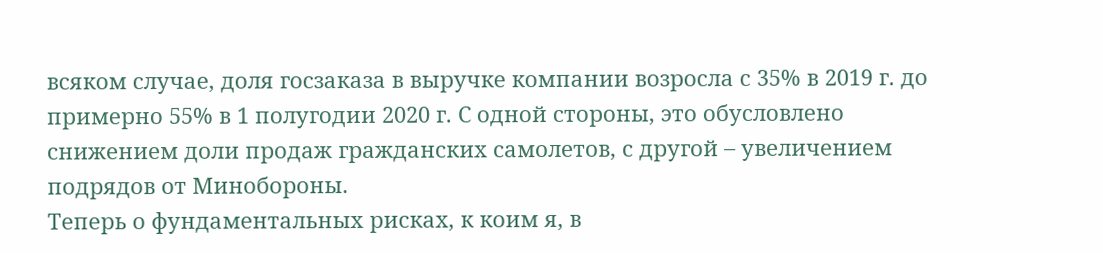всяком случае, доля госзаказа в выручке компании возросла с 35% в 2019 г. до примерно 55% в 1 полугодии 2020 г. С одной стороны, это обусловлено снижением доли продаж гражданских самолетов, с другой – увеличением подрядов от Минобороны.
Теперь о фундаментальных рисках, к коим я, в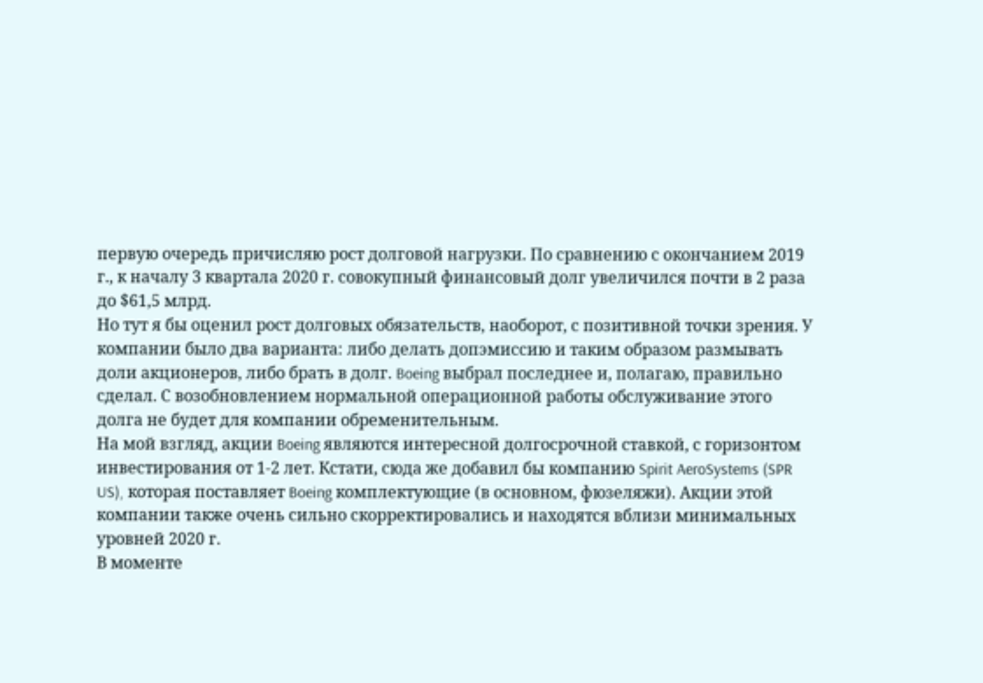первую очередь причисляю рост долговой нагрузки. По сравнению с окончанием 2019 г., к началу 3 квартала 2020 г. совокупный финансовый долг увеличился почти в 2 раза до $61,5 млрд.
Но тут я бы оценил рост долговых обязательств, наоборот, с позитивной точки зрения. У компании было два варианта: либо делать допэмиссию и таким образом размывать доли акционеров, либо брать в долг. Boeing выбрал последнее и, полагаю, правильно сделал. С возобновлением нормальной операционной работы обслуживание этого долга не будет для компании обременительным.
На мой взгляд, акции Boeing являются интересной долгосрочной ставкой, с горизонтом инвестирования от 1-2 лет. Кстати, сюда же добавил бы компанию Spirit AeroSystems (SPR US), которая поставляет Boeing комплектующие (в основном, фюзеляжи). Акции этой компании также очень сильно скорректировались и находятся вблизи минимальных уровней 2020 г.
В моменте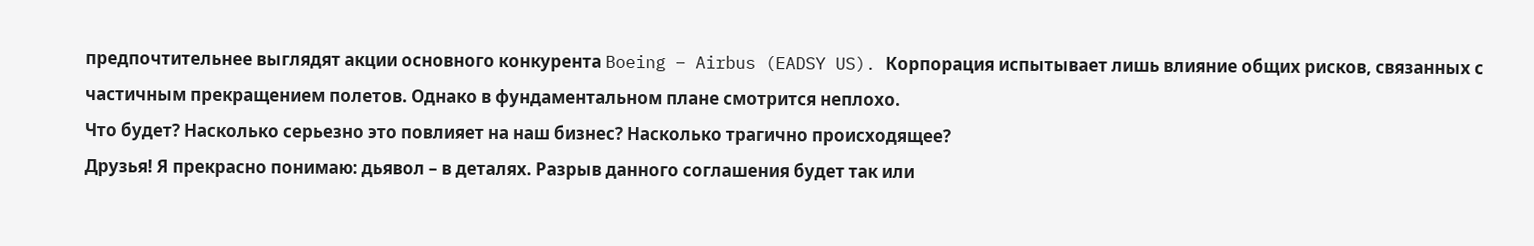предпочтительнее выглядят акции основного конкурента Boeing – Airbus (EADSY US). Корпорация испытывает лишь влияние общих рисков, связанных с частичным прекращением полетов. Однако в фундаментальном плане смотрится неплохо.
Что будет? Насколько серьезно это повлияет на наш бизнес? Насколько трагично происходящее?
Друзья! Я прекрасно понимаю: дьявол – в деталях. Разрыв данного соглашения будет так или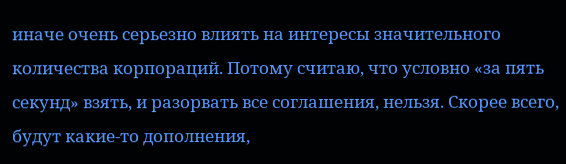иначе очень серьезно влиять на интересы значительного количества корпораций. Потому считаю, что условно «за пять секунд» взять, и разорвать все соглашения, нельзя. Скорее всего, будут какие-то дополнения,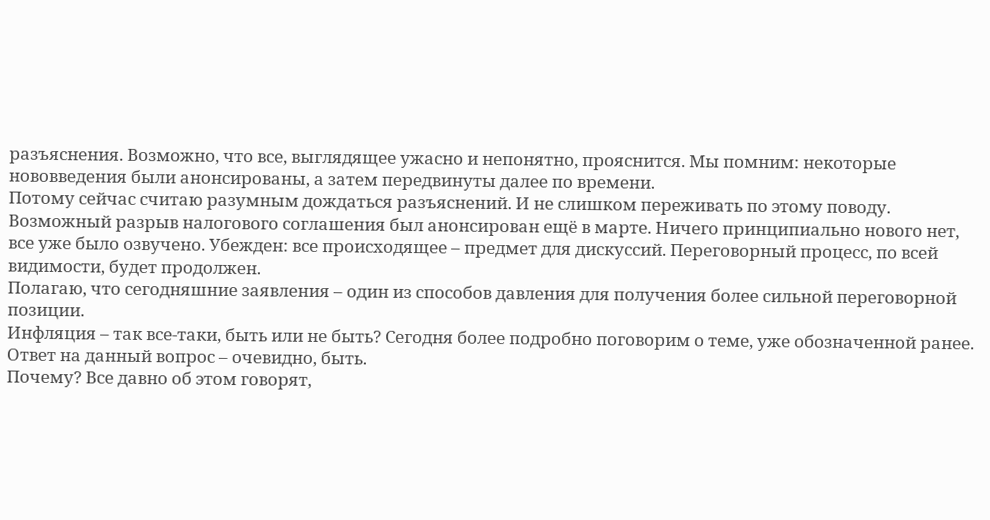разъяснения. Возможно, что все, выглядящее ужасно и непонятно, прояснится. Мы помним: некоторые нововведения были анонсированы, а затем передвинуты далее по времени.
Потому сейчас считаю разумным дождаться разъяснений. И не слишком переживать по этому поводу.
Возможный разрыв налогового соглашения был анонсирован ещё в марте. Ничего принципиально нового нет, все уже было озвучено. Убежден: все происходящее – предмет для дискуссий. Переговорный процесс, по всей видимости, будет продолжен.
Полагаю, что сегодняшние заявления – один из способов давления для получения более сильной переговорной позиции.
Инфляция – так все-таки, быть или не быть? Сегодня более подробно поговорим о теме, уже обозначенной ранее.
Ответ на данный вопрос – очевидно, быть.
Почему? Все давно об этом говорят,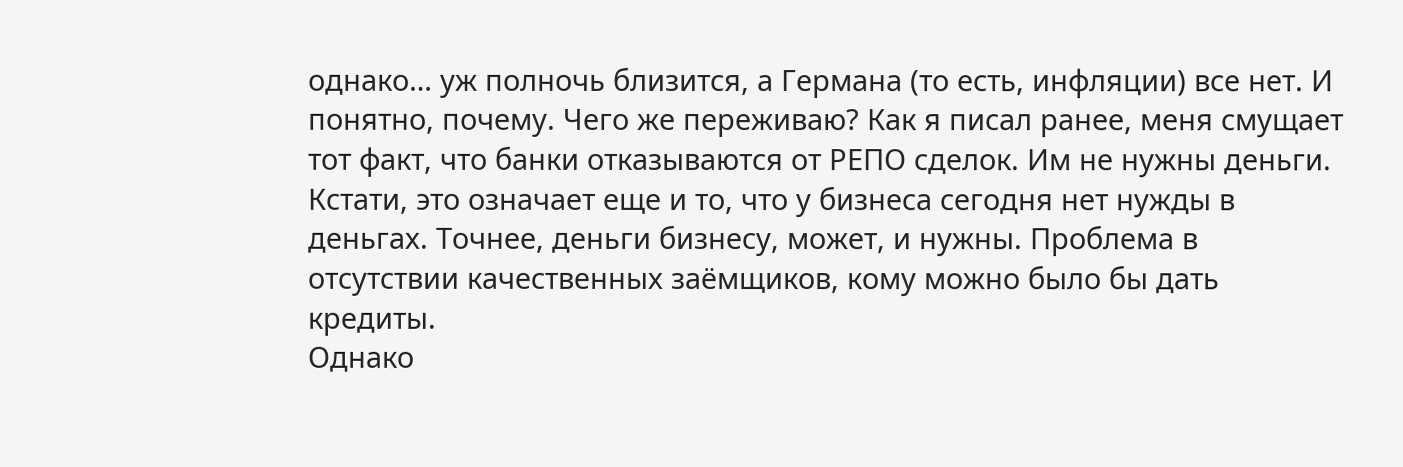однако… уж полночь близится, а Германа (то есть, инфляции) все нет. И понятно, почему. Чего же переживаю? Как я писал ранее, меня смущает тот факт, что банки отказываются от РЕПО сделок. Им не нужны деньги. Кстати, это означает еще и то, что у бизнеса сегодня нет нужды в деньгах. Точнее, деньги бизнесу, может, и нужны. Проблема в отсутствии качественных заёмщиков, кому можно было бы дать кредиты.
Однако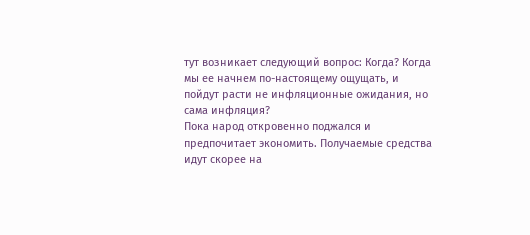тут возникает следующий вопрос: Когда? Когда мы ее начнем по-настоящему ощущать, и пойдут расти не инфляционные ожидания, но сама инфляция?
Пока народ откровенно поджался и предпочитает экономить. Получаемые средства идут скорее на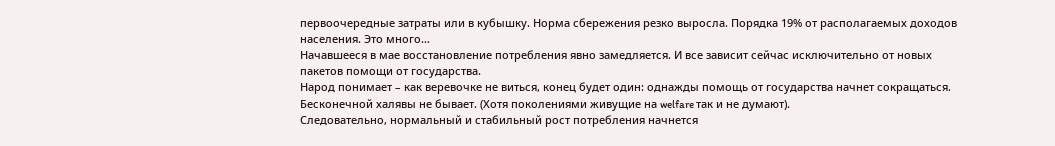первоочередные затраты или в кубышку. Норма сбережения резко выросла. Порядка 19% от располагаемых доходов населения. Это много…
Начавшееся в мае восстановление потребления явно замедляется. И все зависит сейчас исключительно от новых пакетов помощи от государства.
Народ понимает – как веревочке не виться, конец будет один: однажды помощь от государства начнет сокращаться. Бесконечной халявы не бывает. (Хотя поколениями живущие на welfare так и не думают).
Следовательно, нормальный и стабильный рост потребления начнется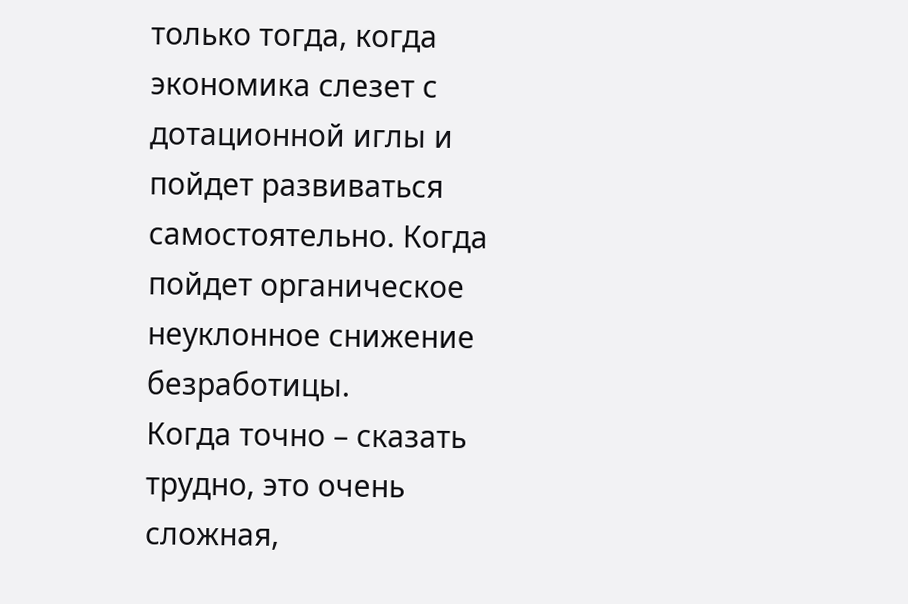только тогда, когда экономика слезет с дотационной иглы и пойдет развиваться самостоятельно. Когда пойдет органическое неуклонное снижение безработицы.
Когда точно – сказать трудно, это очень сложная,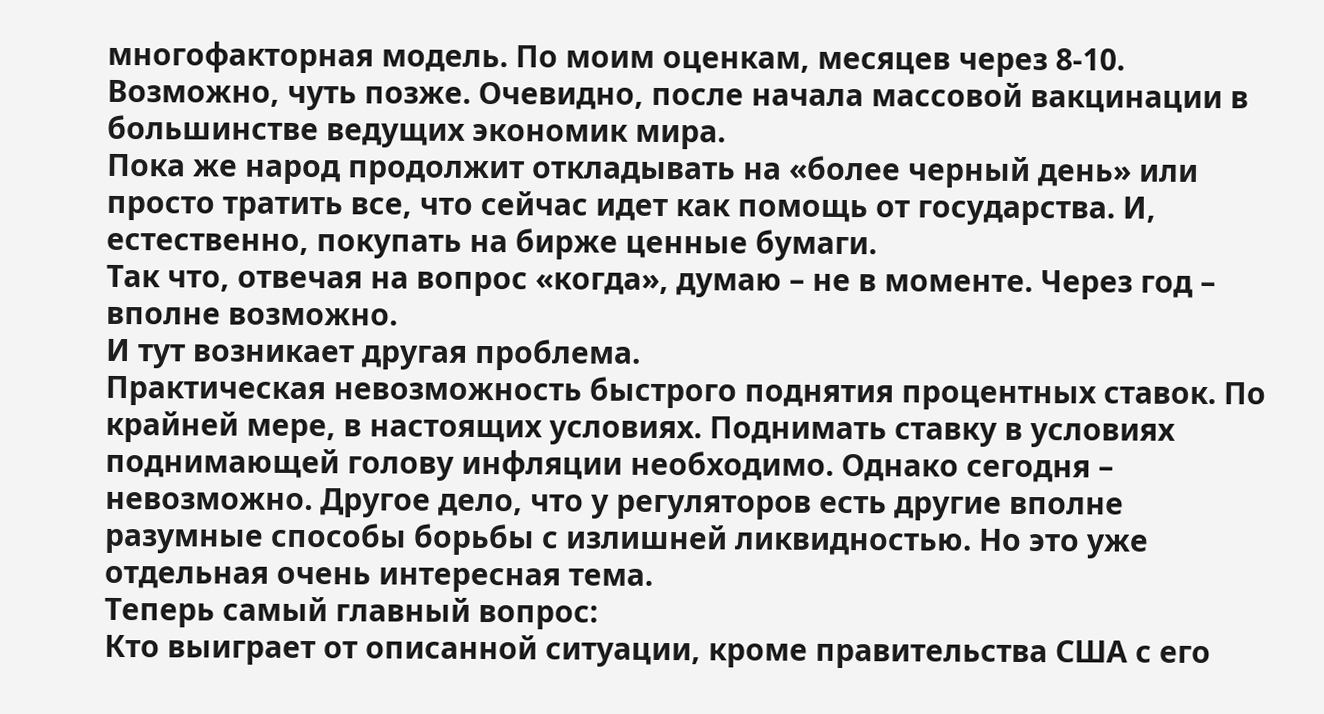многофакторная модель. По моим оценкам, месяцев через 8-10. Возможно, чуть позже. Очевидно, после начала массовой вакцинации в большинстве ведущих экономик мира.
Пока же народ продолжит откладывать на «более черный день» или просто тратить все, что сейчас идет как помощь от государства. И, естественно, покупать на бирже ценные бумаги.
Так что, отвечая на вопрос «когда», думаю – не в моменте. Через год – вполне возможно.
И тут возникает другая проблема.
Практическая невозможность быстрого поднятия процентных ставок. По крайней мере, в настоящих условиях. Поднимать ставку в условиях поднимающей голову инфляции необходимо. Однако сегодня – невозможно. Другое дело, что у регуляторов есть другие вполне разумные способы борьбы с излишней ликвидностью. Но это уже отдельная очень интересная тема.
Теперь самый главный вопрос:
Кто выиграет от описанной ситуации, кроме правительства США с его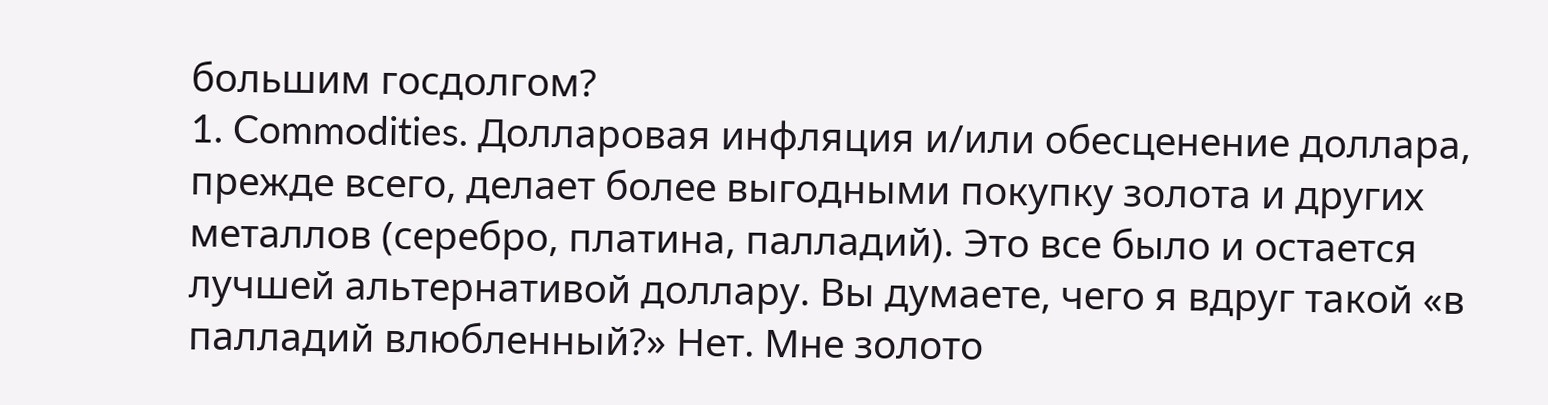большим госдолгом?
1. Commodities. Долларовая инфляция и/или обесценение доллара, прежде всего, делает более выгодными покупку золота и других металлов (серебро, платина, палладий). Это все было и остается лучшей альтернативой доллару. Вы думаете, чего я вдруг такой «в палладий влюбленный?» Нет. Мне золото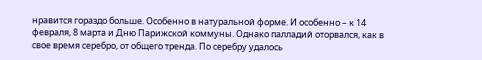нравится гораздо больше. Особенно в натуральной форме. И особенно – к 14 февраля, 8 марта и Дню Парижской коммуны. Однако палладий оторвался, как в свое время серебро, от общего тренда. По серебру удалось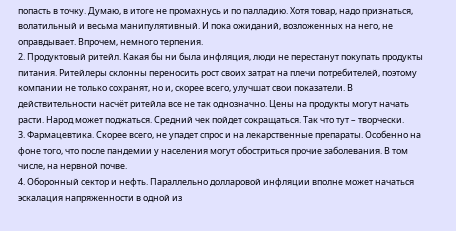попасть в точку. Думаю, в итоге не промахнусь и по палладию. Хотя товар, надо признаться, волатильный и весьма манипулятивный. И пока ожиданий, возложенных на него, не оправдывает. Впрочем, немного терпения.
2. Продуктовый ритейл. Какая бы ни была инфляция, люди не перестанут покупать продукты питания. Ритейлеры склонны переносить рост своих затрат на плечи потребителей, поэтому компании не только сохранят, но и, скорее всего, улучшат свои показатели. В действительности насчёт ритейла все не так однозначно. Цены на продукты могут начать расти. Народ может поджаться. Средний чек пойдет сокращаться. Так что тут – творчески.
3. Фармацевтика. Скорее всего, не упадет спрос и на лекарственные препараты. Особенно на фоне того, что после пандемии у населения могут обостриться прочие заболевания. В том числе, на нервной почве.
4. Оборонный сектор и нефть. Параллельно долларовой инфляции вполне может начаться эскалация напряженности в одной из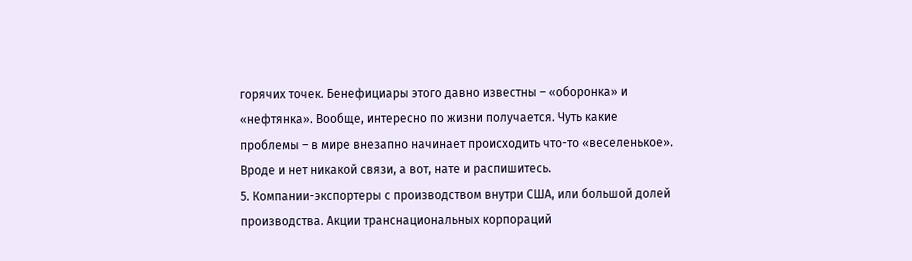горячих точек. Бенефициары этого давно известны – «оборонка» и «нефтянка». Вообще, интересно по жизни получается. Чуть какие проблемы – в мире внезапно начинает происходить что-то «веселенькое». Вроде и нет никакой связи, а вот, нате и распишитесь.
5. Компании-экспортеры с производством внутри США, или большой долей производства. Акции транснациональных корпораций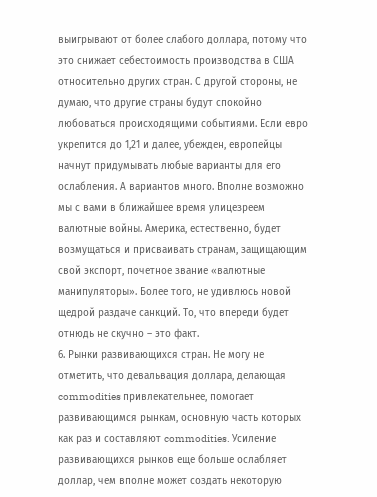выигрывают от более слабого доллара, потому что это снижает себестоимость производства в США относительно других стран. С другой стороны, не думаю, что другие страны будут спокойно любоваться происходящими событиями. Если евро укрепится до 1,21 и далее, убежден, европейцы начнут придумывать любые варианты для его ослабления. А вариантов много. Вполне возможно мы с вами в ближайшее время улицезреем валютные войны. Америка, естественно, будет возмущаться и присваивать странам, защищающим свой экспорт, почетное звание «валютные манипуляторы». Более того, не удивлюсь новой щедрой раздаче санкций. То, что впереди будет отнюдь не скучно – это факт.
6. Рынки развивающихся стран. Не могу не отметить, что девальвация доллара, делающая commodities привлекательнее, помогает развивающимся рынкам, основную часть которых как раз и составляют commodities. Усиление развивающихся рынков еще больше ослабляет доллар, чем вполне может создать некоторую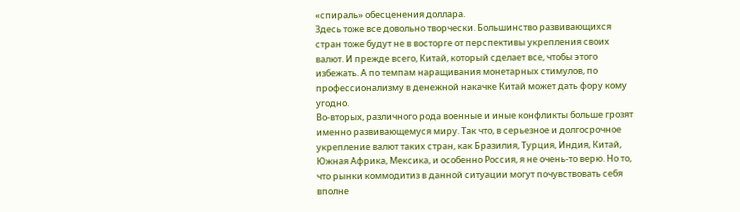«спираль» обесценения доллара.
Здесь тоже все довольно творчески. Большинство развивающихся стран тоже будут не в восторге от перспективы укрепления своих валют. И прежде всего, Китай, который сделает все, чтобы этого избежать. А по темпам наращивания монетарных стимулов, по профессионализму в денежной накачке Китай может дать фору кому угодно.
Во-вторых, различного рода военные и иные конфликты больше грозят именно развивающемуся миру. Так что, в серьезное и долгосрочное укрепление валют таких стран, как Бразилия, Турция, Индия, Китай, Южная Африка, Мексика, и особенно Россия, я не очень-то верю. Но то, что рынки коммодитиз в данной ситуации могут почувствовать себя вполне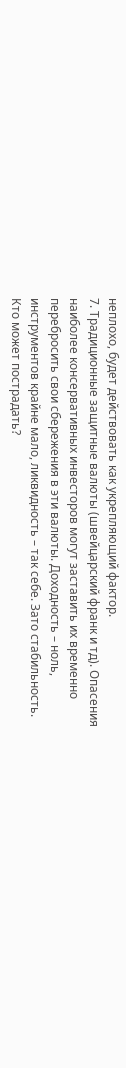неплохо, будет действовать как укрепляющий фактор.
7. Традиционные защитные валюты (швейцарский франк и тд). Опасения наиболее консервативных инвесторов могут заставить их временно перебросить свои сбережения в эти валюты. Доходность – ноль, инструментов крайне мало, ликвидность – так себе. Зато стабильность.
Кто может пострадать?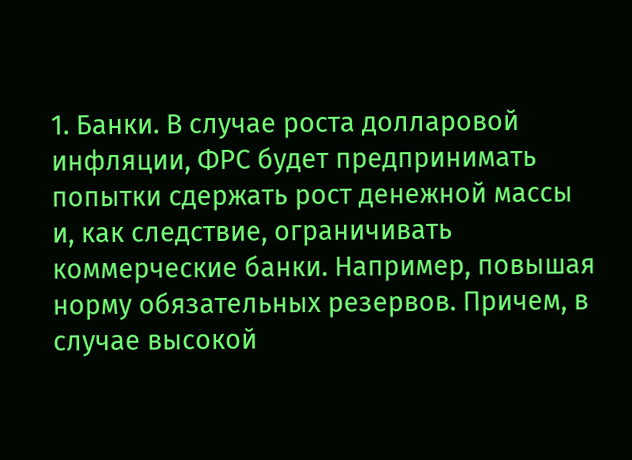1. Банки. В случае роста долларовой инфляции, ФРС будет предпринимать попытки сдержать рост денежной массы и, как следствие, ограничивать коммерческие банки. Например, повышая норму обязательных резервов. Причем, в случае высокой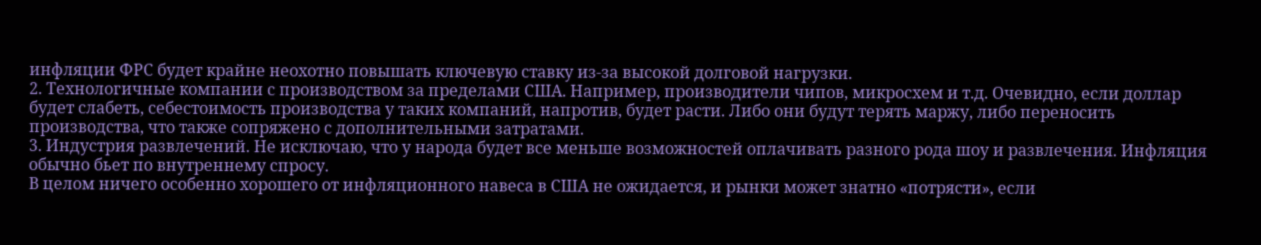инфляции ФРС будет крайне неохотно повышать ключевую ставку из-за высокой долговой нагрузки.
2. Технологичные компании с производством за пределами США. Например, производители чипов, микросхем и т.д. Очевидно, если доллар будет слабеть, себестоимость производства у таких компаний, напротив, будет расти. Либо они будут терять маржу, либо переносить производства, что также сопряжено с дополнительными затратами.
3. Индустрия развлечений. Не исключаю, что у народа будет все меньше возможностей оплачивать разного рода шоу и развлечения. Инфляция обычно бьет по внутреннему спросу.
В целом ничего особенно хорошего от инфляционного навеса в США не ожидается, и рынки может знатно «потрясти», если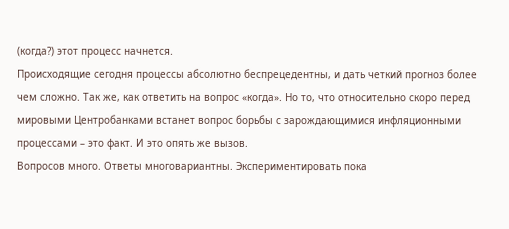(когда?) этот процесс начнется.
Происходящие сегодня процессы абсолютно беспрецедентны, и дать четкий прогноз более чем сложно. Так же, как ответить на вопрос «когда». Но то, что относительно скоро перед мировыми Центробанками встанет вопрос борьбы с зарождающимися инфляционными процессами – это факт. И это опять же вызов.
Вопросов много. Ответы многовариантны. Экспериментировать пока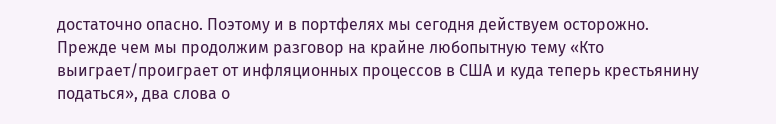достаточно опасно. Поэтому и в портфелях мы сегодня действуем осторожно.
Прежде чем мы продолжим разговор на крайне любопытную тему «Кто выиграет/проиграет от инфляционных процессов в США и куда теперь крестьянину податься», два слова о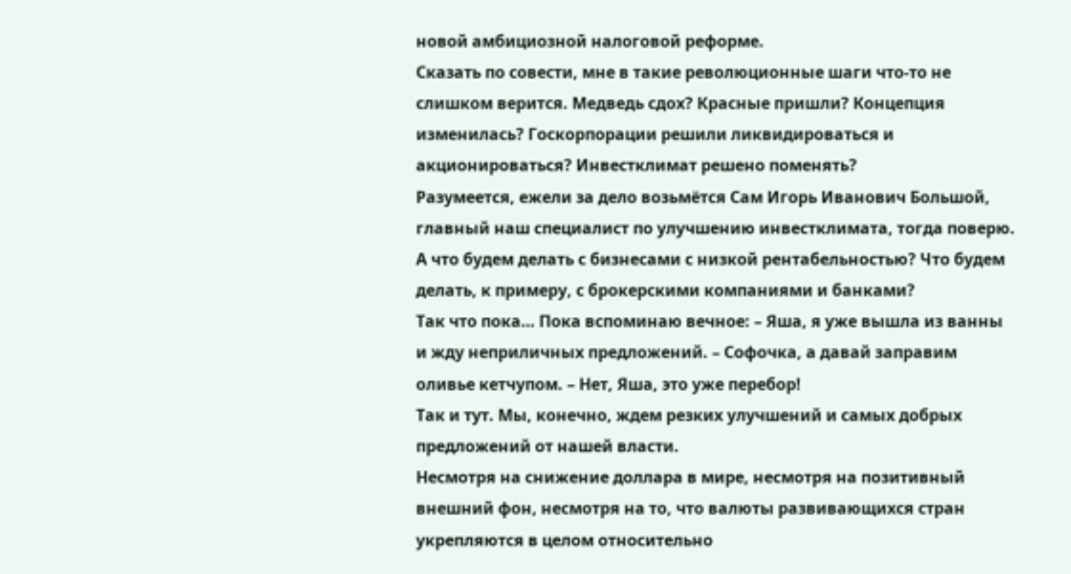новой амбициозной налоговой реформе.
Сказать по совести, мне в такие революционные шаги что-то не слишком верится. Медведь сдох? Красные пришли? Концепция изменилась? Госкорпорации решили ликвидироваться и акционироваться? Инвестклимат решено поменять?
Разумеется, ежели за дело возьмётся Сам Игорь Иванович Большой, главный наш специалист по улучшению инвестклимата, тогда поверю.
А что будем делать с бизнесами с низкой рентабельностью? Что будем делать, к примеру, с брокерскими компаниями и банками?
Так что пока… Пока вспоминаю вечное: – Яша, я уже вышла из ванны и жду неприличных предложений. – Софочка, а давай заправим оливье кетчупом. – Нет, Яша, это уже перебор!
Так и тут. Мы, конечно, ждем резких улучшений и самых добрых предложений от нашей власти.
Несмотря на снижение доллара в мире, несмотря на позитивный внешний фон, несмотря на то, что валюты развивающихся стран укрепляются в целом относительно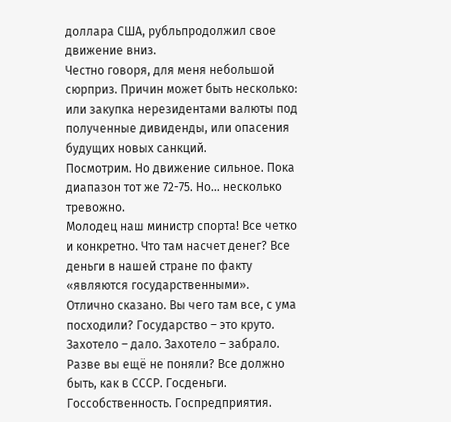доллара США, рубльпродолжил свое движение вниз.
Честно говоря, для меня небольшой сюрприз. Причин может быть несколько: или закупка нерезидентами валюты под полученные дивиденды, или опасения будущих новых санкций.
Посмотрим. Но движение сильное. Пока диапазон тот же 72-75. Но… несколько тревожно.
Молодец наш министр спорта! Все четко и конкретно. Что там насчет денег? Все деньги в нашей стране по факту «являются государственными».
Отлично сказано. Вы чего там все, с ума посходили? Государство – это круто. Захотело – дало. Захотело – забрало. Разве вы ещё не поняли? Все должно быть, как в СССР. Госденьги. Госсобственность. Госпредприятия.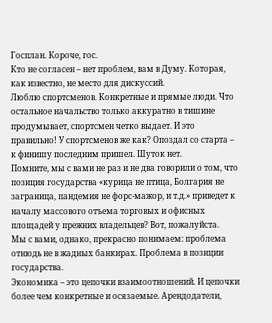Госплан. Короче, гос.
Кто не согласен – нет проблем, вам в Думу. Которая, как известно, не место для дискуссий.
Люблю спортсменов. Конкретные и прямые люди. Что остальное начальство только аккуратно в тишине продумывает, спортсмен четко выдает. И это правильно! У спортсменов же как? Опоздал со старта – к финишу последним пришел. Шуток нет.
Помните, мы с вами не раз и не два говорили о том, что позиция государства «курица не птица, Болгария не заграница, пандемия не форс-мажор, и т.д.» приведет к началу массового отъема торговых и офисных площадей у прежних владельцев? Вот, пожалуйста.
Мы с вами, однако, прекрасно понимаем: проблема отнюдь не в жадных банкирах. Проблема в позиции государства.
Экономика – это цепочки взаимоотношений. И цепочки более чем конкретные и осязаемые. Арендодатели,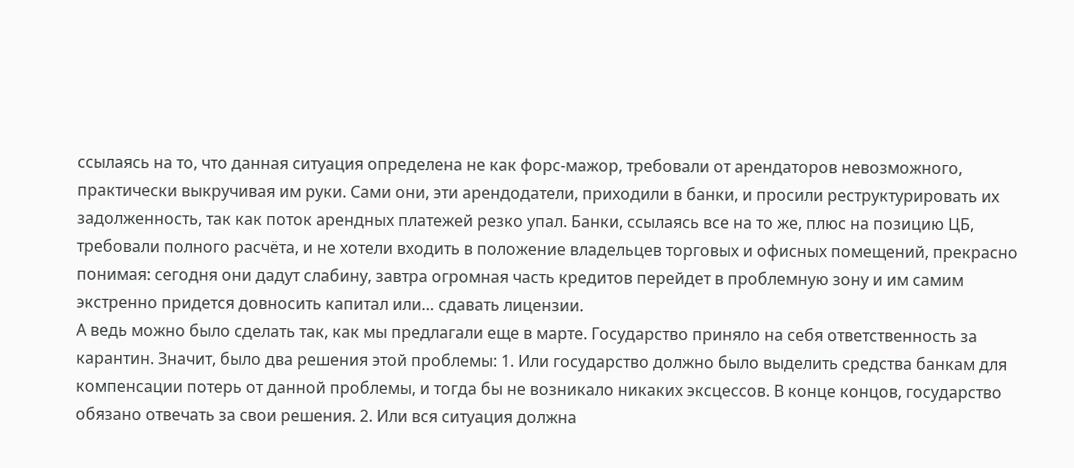ссылаясь на то, что данная ситуация определена не как форс-мажор, требовали от арендаторов невозможного, практически выкручивая им руки. Сами они, эти арендодатели, приходили в банки, и просили реструктурировать их задолженность, так как поток арендных платежей резко упал. Банки, ссылаясь все на то же, плюс на позицию ЦБ, требовали полного расчёта, и не хотели входить в положение владельцев торговых и офисных помещений, прекрасно понимая: сегодня они дадут слабину, завтра огромная часть кредитов перейдет в проблемную зону и им самим экстренно придется довносить капитал или… сдавать лицензии.
А ведь можно было сделать так, как мы предлагали еще в марте. Государство приняло на себя ответственность за карантин. Значит, было два решения этой проблемы: 1. Или государство должно было выделить средства банкам для компенсации потерь от данной проблемы, и тогда бы не возникало никаких эксцессов. В конце концов, государство обязано отвечать за свои решения. 2. Или вся ситуация должна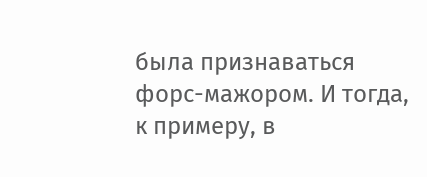была признаваться форс-мажором. И тогда, к примеру, в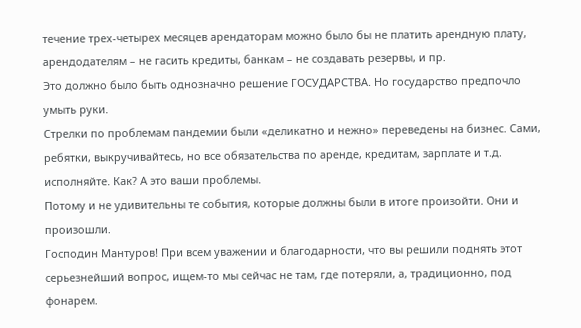течение трех-четырех месяцев арендаторам можно было бы не платить арендную плату, арендодателям – не гасить кредиты, банкам – не создавать резервы, и пр.
Это должно было быть однозначно решение ГОСУДАРСТВА. Но государство предпочло умыть руки.
Стрелки по проблемам пандемии были «деликатно и нежно» переведены на бизнес. Сами, ребятки, выкручивайтесь, но все обязательства по аренде, кредитам, зарплате и т.д. исполняйте. Как? А это ваши проблемы.
Потому и не удивительны те события, которые должны были в итоге произойти. Они и произошли.
Господин Мантуров! При всем уважении и благодарности, что вы решили поднять этот серьезнейший вопрос, ищем-то мы сейчас не там, где потеряли, а, традиционно, под фонарем.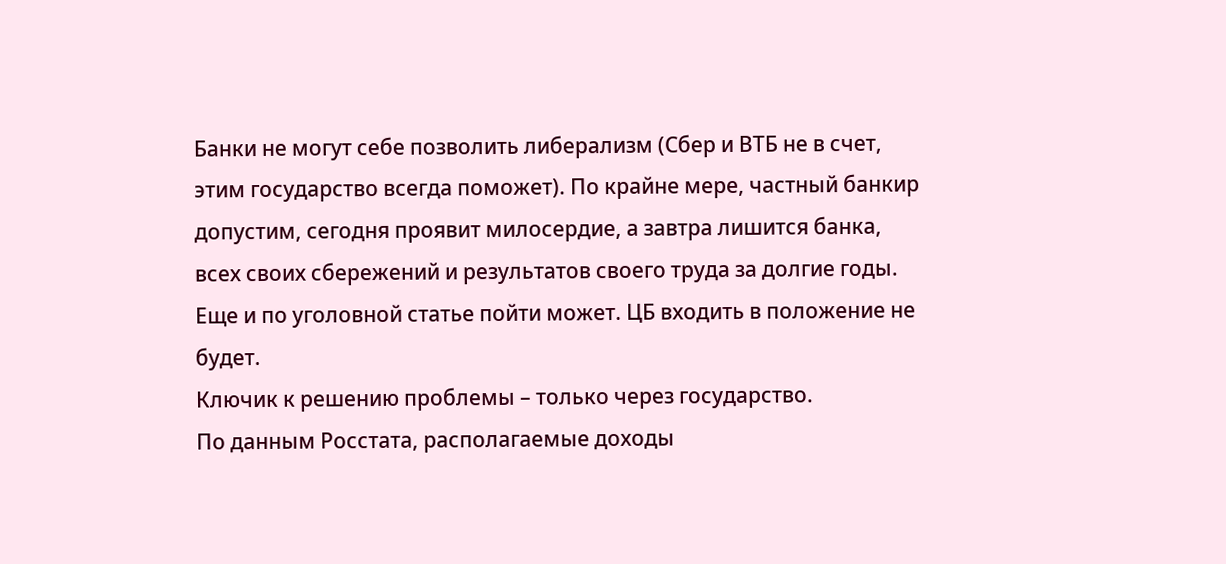Банки не могут себе позволить либерализм (Сбер и ВТБ не в счет, этим государство всегда поможет). По крайне мере, частный банкир допустим, сегодня проявит милосердие, а завтра лишится банка, всех своих сбережений и результатов своего труда за долгие годы. Еще и по уголовной статье пойти может. ЦБ входить в положение не будет.
Ключик к решению проблемы – только через государство.
По данным Росстата, располагаемые доходы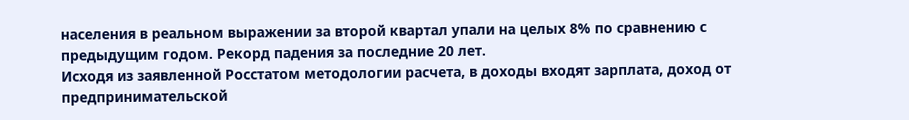населения в реальном выражении за второй квартал упали на целых 8% по сравнению с предыдущим годом. Рекорд падения за последние 20 лет.
Исходя из заявленной Росстатом методологии расчета, в доходы входят зарплата, доход от предпринимательской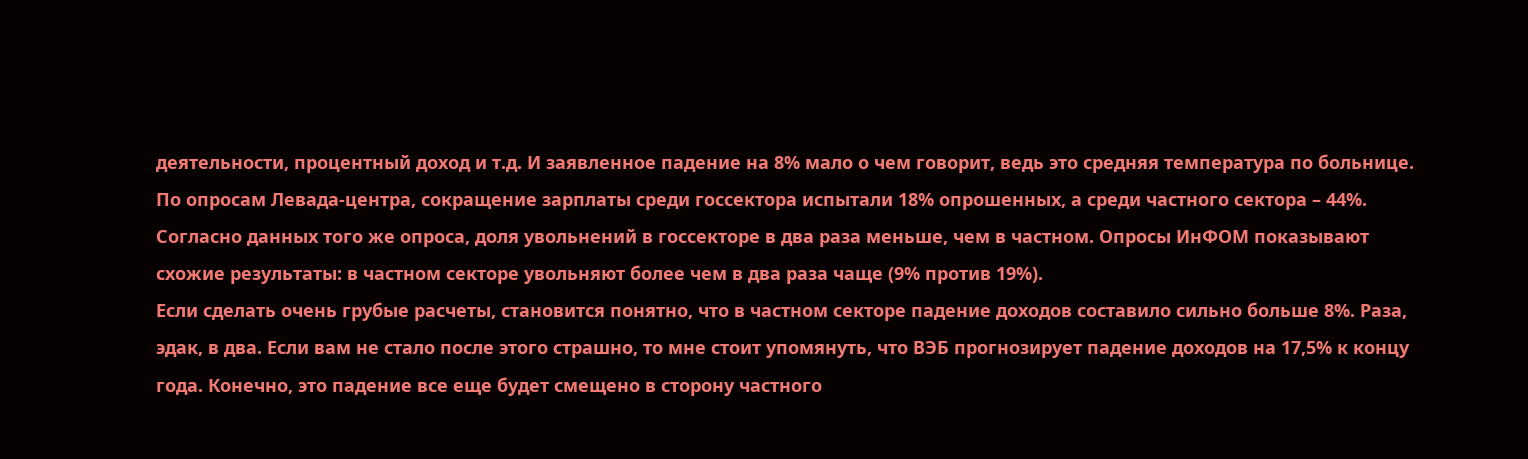деятельности, процентный доход и т.д. И заявленное падение на 8% мало о чем говорит, ведь это средняя температура по больнице.
По опросам Левада-центра, сокращение зарплаты среди госсектора испытали 18% опрошенных, а среди частного сектора – 44%. Согласно данных того же опроса, доля увольнений в госсекторе в два раза меньше, чем в частном. Опросы ИнФОМ показывают схожие результаты: в частном секторе увольняют более чем в два раза чаще (9% против 19%).
Если сделать очень грубые расчеты, становится понятно, что в частном секторе падение доходов составило сильно больше 8%. Раза, эдак, в два. Если вам не стало после этого страшно, то мне стоит упомянуть, что ВЭБ прогнозирует падение доходов на 17,5% к концу года. Конечно, это падение все еще будет смещено в сторону частного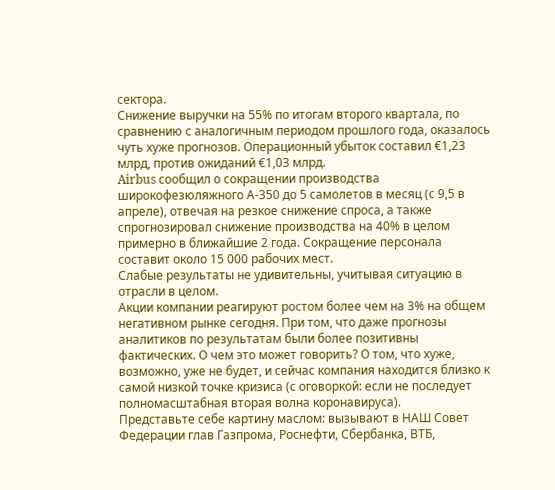сектора.
Снижение выручки на 55% по итогам второго квартала, по сравнению с аналогичным периодом прошлого года, оказалось чуть хуже прогнозов. Операционный убыток составил €1,23 млрд, против ожиданий €1,03 млрд.
Airbus сообщил о сокращении производства широкофезюляжного А-350 до 5 самолетов в месяц (с 9,5 в апреле), отвечая на резкое снижение спроса, а также спрогнозировал снижение производства на 40% в целом примерно в ближайшие 2 года. Сокращение персонала составит около 15 000 рабочих мест.
Слабые результаты не удивительны, учитывая ситуацию в отрасли в целом.
Акции компании реагируют ростом более чем на 3% на общем негативном рынке сегодня. При том, что даже прогнозы аналитиков по результатам были более позитивны фактических. О чем это может говорить? О том, что хуже, возможно, уже не будет, и сейчас компания находится близко к самой низкой точке кризиса (с оговоркой: если не последует полномасштабная вторая волна коронавируса).
Представьте себе картину маслом: вызывают в НАШ Совет Федерации глав Газпрома, Роснефти, Сбербанка, ВТБ,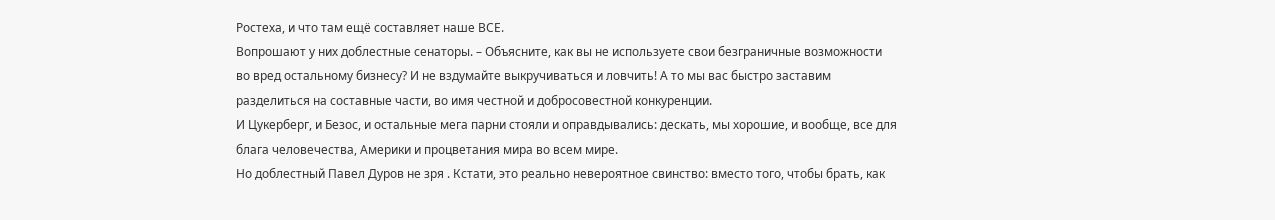Ростеха, и что там ещё составляет наше ВСЕ.
Вопрошают у них доблестные сенаторы. – Объясните, как вы не используете свои безграничные возможности во вред остальному бизнесу? И не вздумайте выкручиваться и ловчить! А то мы вас быстро заставим разделиться на составные части, во имя честной и добросовестной конкуренции.
И Цукерберг, и Безос, и остальные мега парни стояли и оправдывались: дескать, мы хорошие, и вообще, все для блага человечества, Америки и процветания мира во всем мире.
Но доблестный Павел Дуров не зря . Кстати, это реально невероятное свинство: вместо того, чтобы брать, как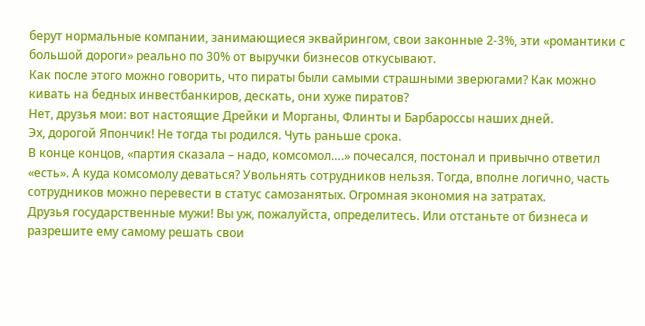берут нормальные компании, занимающиеся эквайрингом, свои законные 2-3%, эти «романтики с большой дороги» реально по 30% от выручки бизнесов откусывают.
Как после этого можно говорить, что пираты были самыми страшными зверюгами? Как можно кивать на бедных инвестбанкиров, дескать, они хуже пиратов?
Нет, друзья мои: вот настоящие Дрейки и Морганы, Флинты и Барбароссы наших дней.
Эх, дорогой Япончик! Не тогда ты родился. Чуть раньше срока.
В конце концов, «партия сказала – надо, комсомол….» почесался, постонал и привычно ответил «есть». А куда комсомолу деваться? Увольнять сотрудников нельзя. Тогда, вполне логично, часть сотрудников можно перевести в статус самозанятых. Огромная экономия на затратах.
Друзья государственные мужи! Вы уж, пожалуйста, определитесь. Или отстаньте от бизнеса и разрешите ему самому решать свои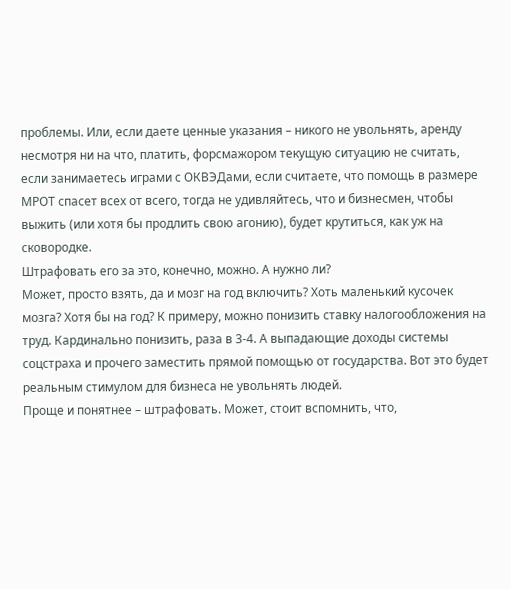проблемы. Или, если даете ценные указания – никого не увольнять, аренду несмотря ни на что, платить, форсмажором текущую ситуацию не считать, если занимаетесь играми с ОКВЭДами, если считаете, что помощь в размере МРОТ спасет всех от всего, тогда не удивляйтесь, что и бизнесмен, чтобы выжить (или хотя бы продлить свою агонию), будет крутиться, как уж на сковородке.
Штрафовать его за это, конечно, можно. А нужно ли?
Может, просто взять, да и мозг на год включить? Хоть маленький кусочек мозга? Хотя бы на год? К примеру, можно понизить ставку налогообложения на труд. Кардинально понизить, раза в 3-4. А выпадающие доходы системы соцстраха и прочего заместить прямой помощью от государства. Вот это будет реальным стимулом для бизнеса не увольнять людей.
Проще и понятнее – штрафовать. Может, стоит вспомнить, что,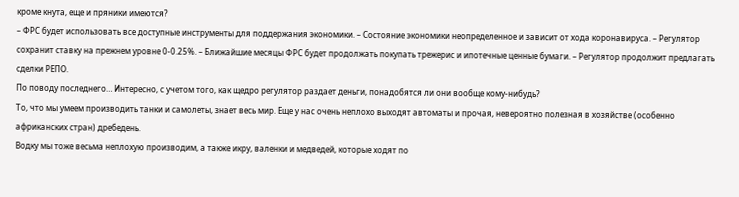кроме кнута, еще и пряники имеются?
– ФРС будет использовать все доступные инструменты для поддержания экономики. – Состояние экономики неопределенное и зависит от хода коронавируса. – Регулятор сохранит ставку на прежнем уровне 0-0.25%. – Ближайшие месяцы ФРС будет продолжать покупать трежерис и ипотечные ценные бумаги. – Регулятор продолжит предлагать сделки РЕПО.
По поводу последнего… Интересно, с учетом того, как щедро регулятор раздает деньги, понадобятся ли они вообще кому-нибудь?
То, что мы умеем производить танки и самолеты, знает весь мир. Еще у нас очень неплохо выходят автоматы и прочая, невероятно полезная в хозяйстве (особенно африканских стран) дребедень.
Водку мы тоже весьма неплохую производим, а также икру, валенки и медведей, которые ходят по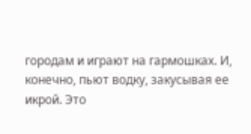городам и играют на гармошках. И, конечно, пьют водку, закусывая ее икрой. Это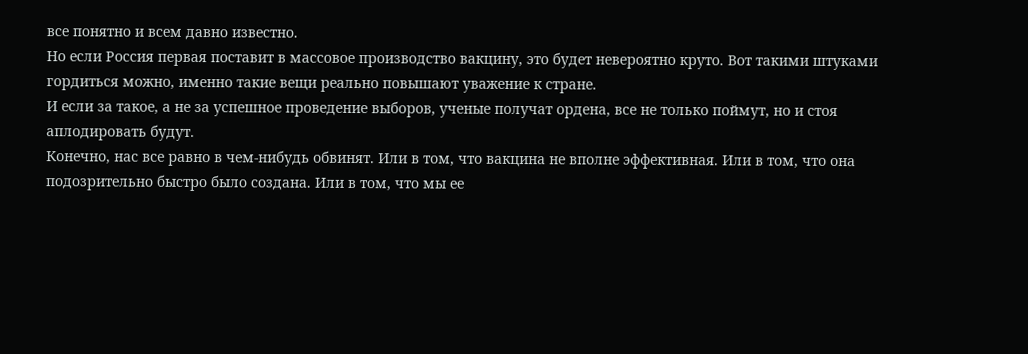все понятно и всем давно известно.
Но если Россия первая поставит в массовое производство вакцину, это будет невероятно круто. Вот такими штуками гордиться можно, именно такие вещи реально повышают уважение к стране.
И если за такое, а не за успешное проведение выборов, ученые получат ордена, все не только поймут, но и стоя аплодировать будут.
Конечно, нас все равно в чем-нибудь обвинят. Или в том, что вакцина не вполне эффективная. Или в том, что она подозрительно быстро было создана. Или в том, что мы ее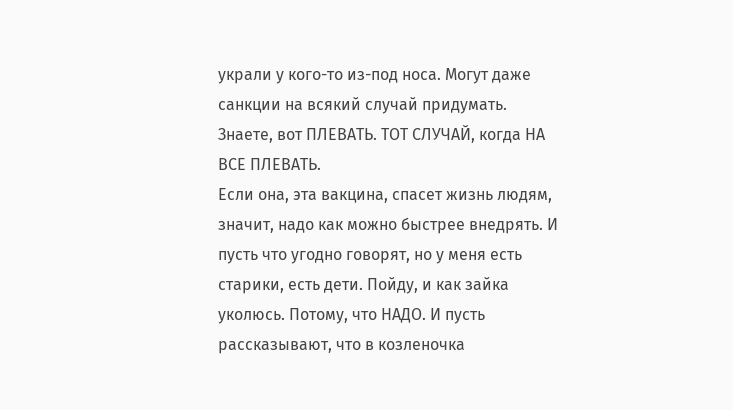украли у кого-то из-под носа. Могут даже санкции на всякий случай придумать.
Знаете, вот ПЛЕВАТЬ. ТОТ СЛУЧАЙ, когда НА ВСЕ ПЛЕВАТЬ.
Если она, эта вакцина, спасет жизнь людям, значит, надо как можно быстрее внедрять. И пусть что угодно говорят, но у меня есть старики, есть дети. Пойду, и как зайка уколюсь. Потому, что НАДО. И пусть рассказывают, что в козленочка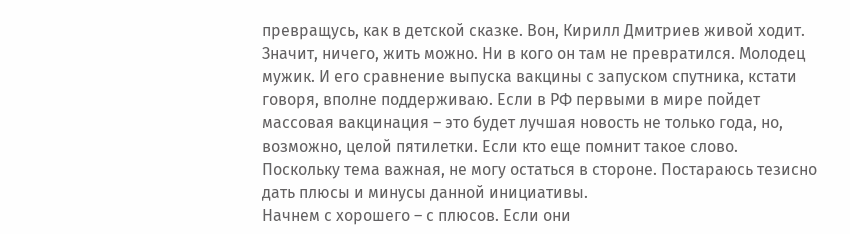превращусь, как в детской сказке. Вон, Кирилл Дмитриев живой ходит. Значит, ничего, жить можно. Ни в кого он там не превратился. Молодец мужик. И его сравнение выпуска вакцины с запуском спутника, кстати говоря, вполне поддерживаю. Если в РФ первыми в мире пойдет массовая вакцинация – это будет лучшая новость не только года, но, возможно, целой пятилетки. Если кто еще помнит такое слово.
Поскольку тема важная, не могу остаться в стороне. Постараюсь тезисно дать плюсы и минусы данной инициативы.
Начнем с хорошего – с плюсов. Если они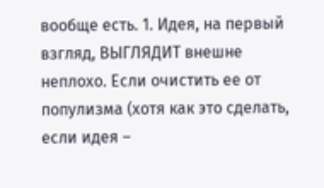вообще есть. 1. Идея, на первый взгляд, ВЫГЛЯДИТ внешне неплохо. Если очистить ее от популизма (хотя как это сделать, если идея –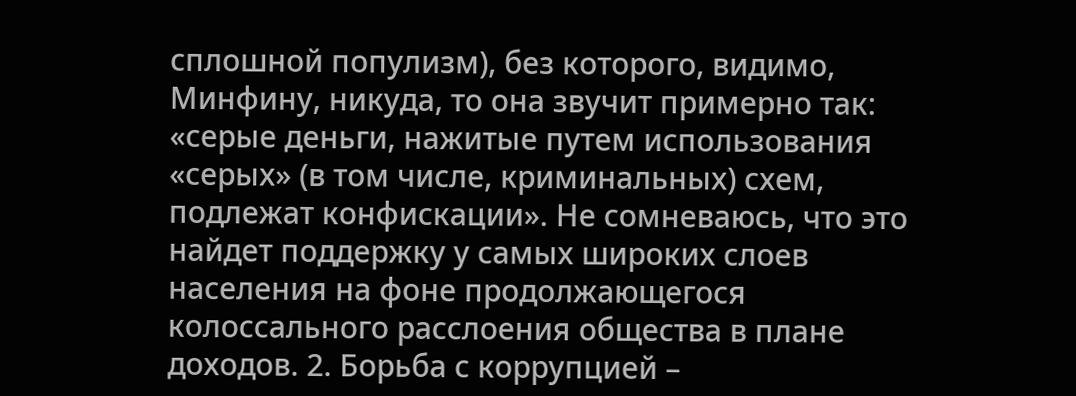сплошной популизм), без которого, видимо, Минфину, никуда, то она звучит примерно так: «серые деньги, нажитые путем использования «серых» (в том числе, криминальных) схем, подлежат конфискации». Не сомневаюсь, что это найдет поддержку у самых широких слоев населения на фоне продолжающегося колоссального расслоения общества в плане доходов. 2. Борьба с коррупцией –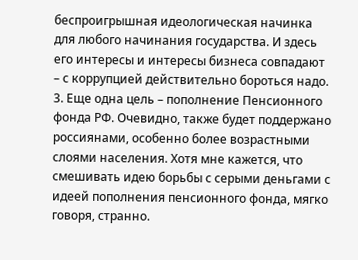беспроигрышная идеологическая начинка для любого начинания государства. И здесь его интересы и интересы бизнеса совпадают – с коррупцией действительно бороться надо. 3. Еще одна цель – пополнение Пенсионного фонда РФ. Очевидно, также будет поддержано россиянами, особенно более возрастными слоями населения. Хотя мне кажется, что смешивать идею борьбы с серыми деньгами с идеей пополнения пенсионного фонда, мягко говоря, странно.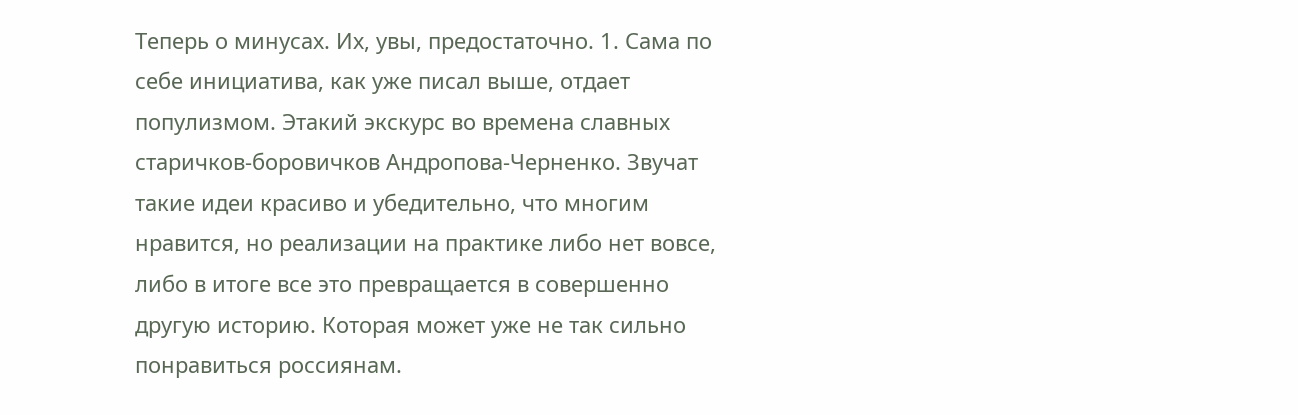Теперь о минусах. Их, увы, предостаточно. 1. Сама по себе инициатива, как уже писал выше, отдает популизмом. Этакий экскурс во времена славных старичков-боровичков Андропова-Черненко. Звучат такие идеи красиво и убедительно, что многим нравится, но реализации на практике либо нет вовсе, либо в итоге все это превращается в совершенно другую историю. Которая может уже не так сильно понравиться россиянам.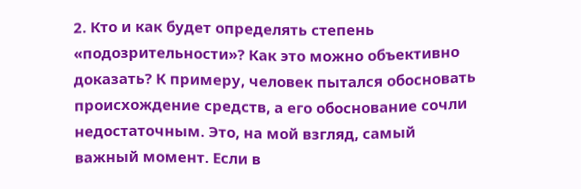2. Кто и как будет определять степень «подозрительности»? Как это можно объективно доказать? К примеру, человек пытался обосновать происхождение средств, а его обоснование сочли недостаточным. Это, на мой взгляд, самый важный момент. Если в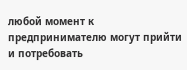любой момент к предпринимателю могут прийти и потребовать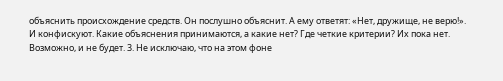объяснить происхождение средств. Он послушно объяснит. А ему ответят: «Нет, дружище, не верю!». И конфискуют. Какие объяснения принимаются, а какие нет? Где четкие критерии? Их пока нет. Возможно, и не будет. 3. Не исключаю, что на этом фоне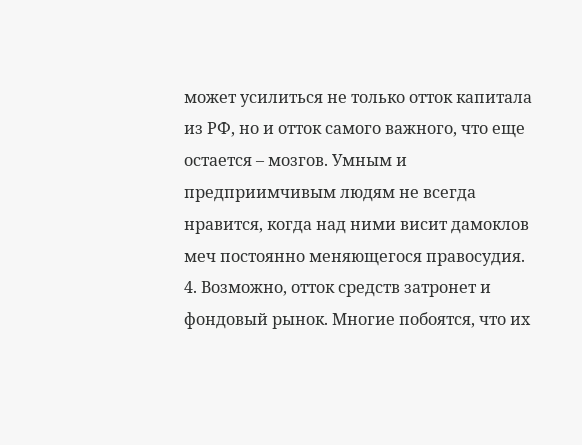может усилиться не только отток капитала из РФ, но и отток самого важного, что еще остается – мозгов. Умным и предприимчивым людям не всегда нравится, когда над ними висит дамоклов меч постоянно меняющегося правосудия. 4. Возможно, отток средств затронет и фондовый рынок. Многие побоятся, что их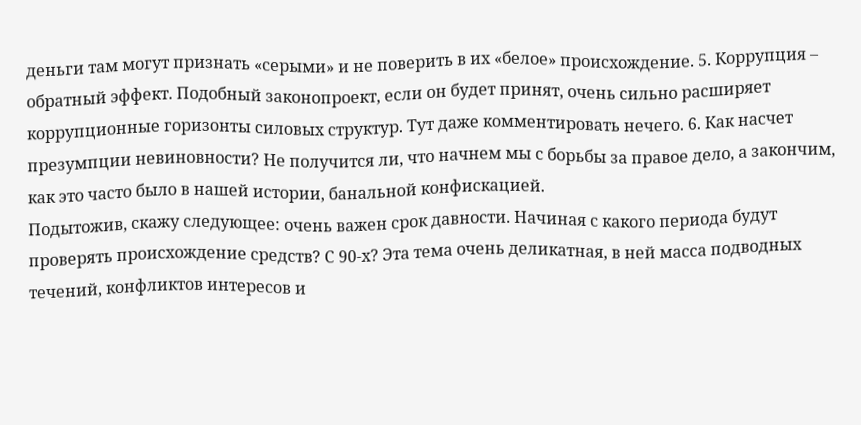деньги там могут признать «серыми» и не поверить в их «белое» происхождение. 5. Коррупция – обратный эффект. Подобный законопроект, если он будет принят, очень сильно расширяет коррупционные горизонты силовых структур. Тут даже комментировать нечего. 6. Как насчет презумпции невиновности? Не получится ли, что начнем мы с борьбы за правое дело, а закончим, как это часто было в нашей истории, банальной конфискацией.
Подытожив, скажу следующее: очень важен срок давности. Начиная с какого периода будут проверять происхождение средств? С 90-х? Эта тема очень деликатная, в ней масса подводных течений, конфликтов интересов и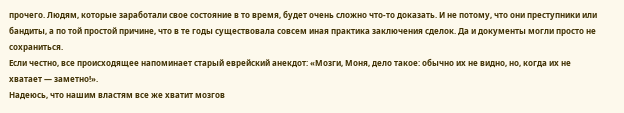прочего. Людям, которые заработали свое состояние в то время, будет очень сложно что-то доказать. И не потому, что они преступники или бандиты, а по той простой причине, что в те годы существовала совсем иная практика заключения сделок. Да и документы могли просто не сохраниться.
Если честно, все происходящее напоминает старый еврейский анекдот: «Мозги, Моня, дело такое: обычно их не видно, но, когда их не хватает — заметно!».
Надеюсь, что нашим властям все же хватит мозгов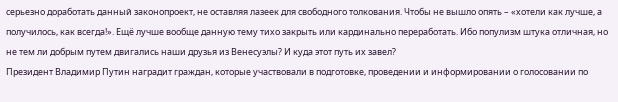серьезно доработать данный законопроект, не оставляя лазеек для свободного толкования. Чтобы не вышло опять – «хотели как лучше, а получилось, как всегда!». Ещё лучше вообще данную тему тихо закрыть или кардинально переработать. Ибо популизм штука отличная, но не тем ли добрым путем двигались наши друзья из Венесуэлы? И куда этот путь их завел?
Президент Владимир Путин наградит граждан, которые участвовали в подготовке, проведении и информировании о голосовании по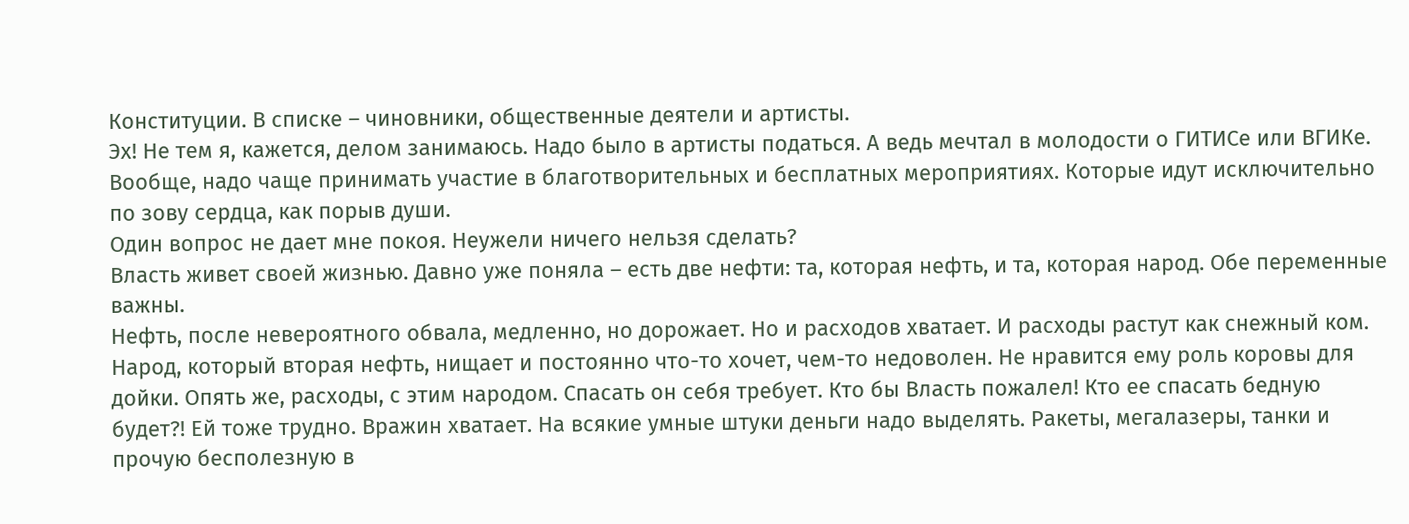Конституции. В списке – чиновники, общественные деятели и артисты.
Эх! Не тем я, кажется, делом занимаюсь. Надо было в артисты податься. А ведь мечтал в молодости о ГИТИСе или ВГИКе.
Вообще, надо чаще принимать участие в благотворительных и бесплатных мероприятиях. Которые идут исключительно по зову сердца, как порыв души.
Один вопрос не дает мне покоя. Неужели ничего нельзя сделать?
Власть живет своей жизнью. Давно уже поняла – есть две нефти: та, которая нефть, и та, которая народ. Обе переменные важны.
Нефть, после невероятного обвала, медленно, но дорожает. Но и расходов хватает. И расходы растут как снежный ком. Народ, который вторая нефть, нищает и постоянно что-то хочет, чем-то недоволен. Не нравится ему роль коровы для дойки. Опять же, расходы, с этим народом. Спасать он себя требует. Кто бы Власть пожалел! Кто ее спасать бедную будет?! Ей тоже трудно. Вражин хватает. На всякие умные штуки деньги надо выделять. Ракеты, мегалазеры, танки и прочую бесполезную в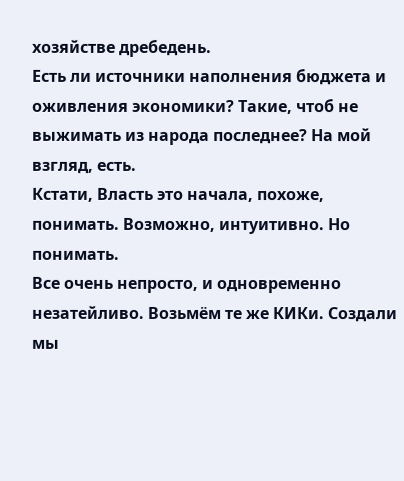хозяйстве дребедень.
Есть ли источники наполнения бюджета и оживления экономики? Такие, чтоб не выжимать из народа последнее? На мой взгляд, есть.
Кстати, Власть это начала, похоже, понимать. Возможно, интуитивно. Но понимать.
Все очень непросто, и одновременно незатейливо. Возьмём те же КИКи. Создали мы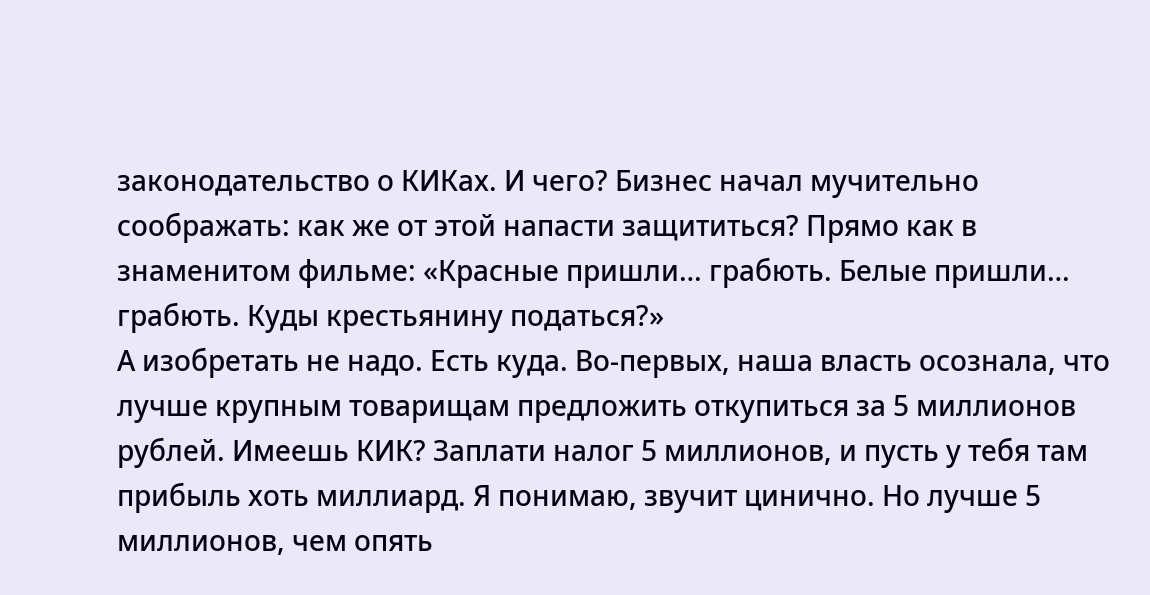законодательство о КИКах. И чего? Бизнес начал мучительно соображать: как же от этой напасти защититься? Прямо как в знаменитом фильме: «Красные пришли… грабють. Белые пришли… грабють. Куды крестьянину податься?»
А изобретать не надо. Есть куда. Во-первых, наша власть осознала, что лучше крупным товарищам предложить откупиться за 5 миллионов рублей. Имеешь КИК? Заплати налог 5 миллионов, и пусть у тебя там прибыль хоть миллиард. Я понимаю, звучит цинично. Но лучше 5 миллионов, чем опять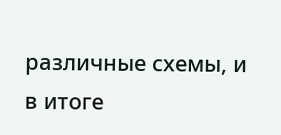различные схемы, и в итоге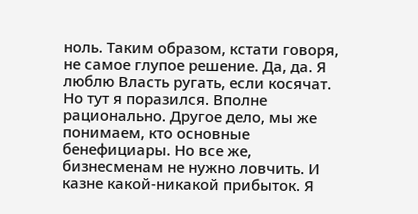ноль. Таким образом, кстати говоря, не самое глупое решение. Да, да. Я люблю Власть ругать, если косячат. Но тут я поразился. Вполне рационально. Другое дело, мы же понимаем, кто основные бенефициары. Но все же, бизнесменам не нужно ловчить. И казне какой-никакой прибыток. Я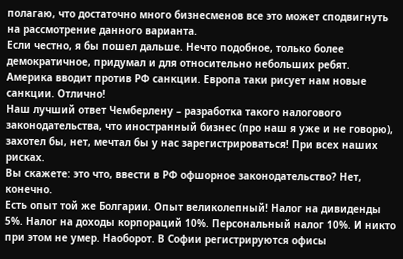полагаю, что достаточно много бизнесменов все это может сподвигнуть на рассмотрение данного варианта.
Если честно, я бы пошел дальше. Нечто подобное, только более демократичное, придумал и для относительно небольших ребят.
Америка вводит против РФ санкции. Европа таки рисует нам новые санкции. Отлично!
Наш лучший ответ Чемберлену – разработка такого налогового законодательства, что иностранный бизнес (про наш я уже и не говорю), захотел бы, нет, мечтал бы у нас зарегистрироваться! При всех наших рисках.
Вы скажете: это что, ввести в РФ офшорное законодательство? Нет, конечно.
Есть опыт той же Болгарии. Опыт великолепный! Налог на дивиденды 5%. Налог на доходы корпораций 10%. Персональный налог 10%. И никто при этом не умер. Наоборот. В Софии регистрируются офисы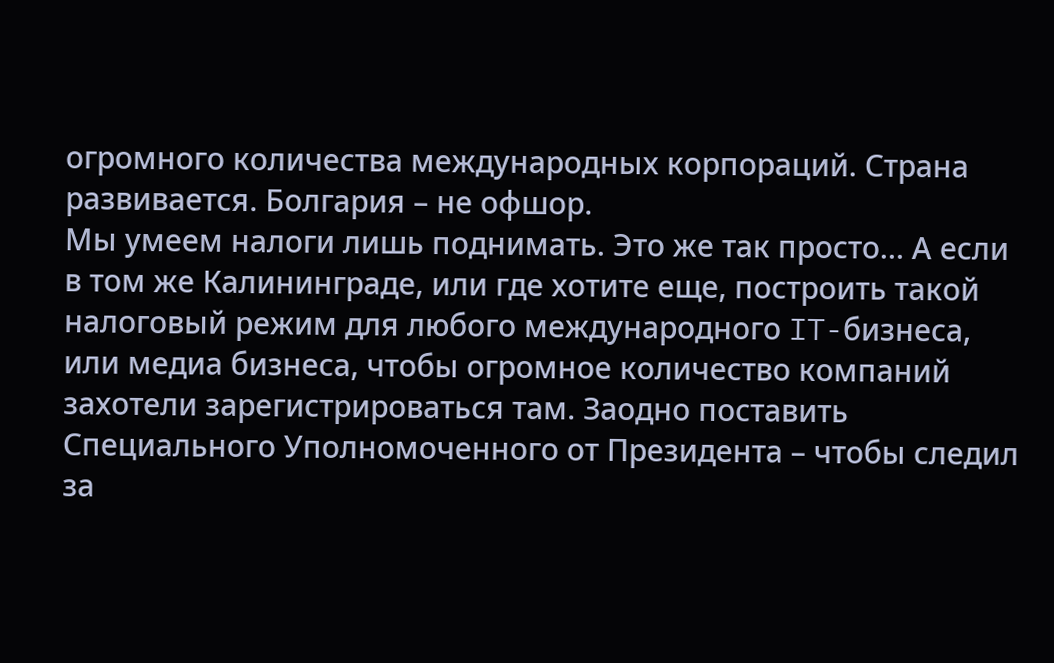огромного количества международных корпораций. Страна развивается. Болгария – не офшор.
Мы умеем налоги лишь поднимать. Это же так просто… А если в том же Калининграде, или где хотите еще, построить такой налоговый режим для любого международного IT-бизнеса, или медиа бизнеса, чтобы огромное количество компаний захотели зарегистрироваться там. Заодно поставить Специального Уполномоченного от Президента – чтобы следил за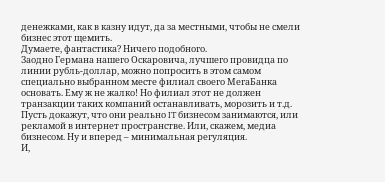денежками, как в казну идут, да за местными, чтобы не смели бизнес этот щемить.
Думаете, фантастика? Ничего подобного.
Заодно Германа нашего Оскаровича, лучшего провидца по линии рубль-доллар, можно попросить в этом самом специально выбранном месте филиал своего МегаБанка основать. Ему ж не жалко! Но филиал этот не должен транзакции таких компаний останавливать, морозить и т.д. Пусть докажут, что они реально IT бизнесом занимаются, или рекламой в интернет пространстве. Или, скажем, медиа бизнесом. Ну и вперед – минимальная регуляция.
И,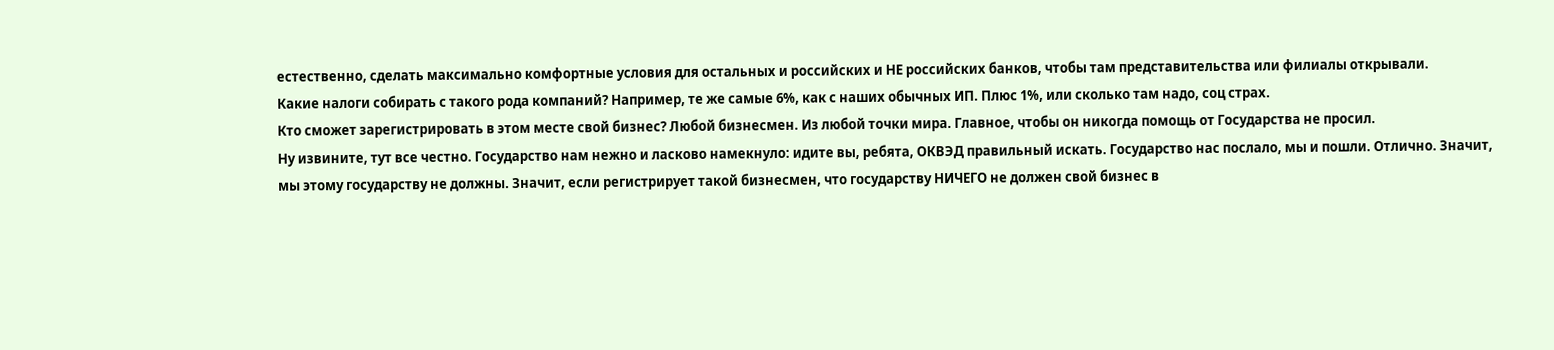естественно, сделать максимально комфортные условия для остальных и российских и НЕ российских банков, чтобы там представительства или филиалы открывали.
Какие налоги собирать с такого рода компаний? Например, те же самые 6%, как с наших обычных ИП. Плюс 1%, или сколько там надо, соц страх.
Кто сможет зарегистрировать в этом месте свой бизнес? Любой бизнесмен. Из любой точки мира. Главное, чтобы он никогда помощь от Государства не просил.
Ну извините, тут все честно. Государство нам нежно и ласково намекнуло: идите вы, ребята, ОКВЭД правильный искать. Государство нас послало, мы и пошли. Отлично. Значит, мы этому государству не должны. Значит, если регистрирует такой бизнесмен, что государству НИЧЕГО не должен свой бизнес в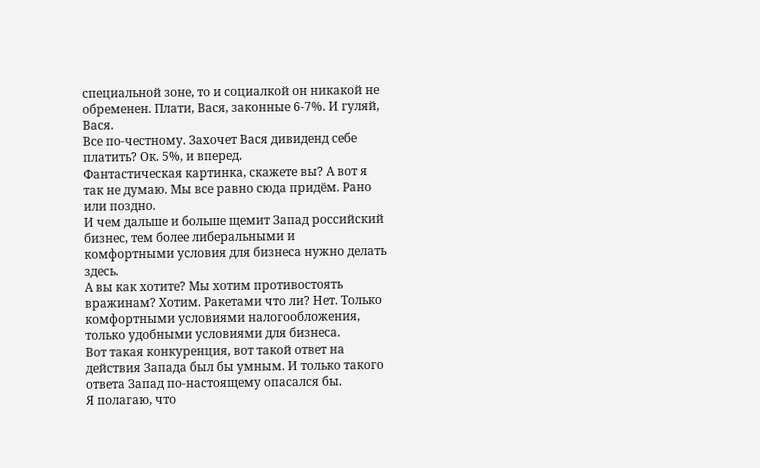специальной зоне, то и социалкой он никакой не обременен. Плати, Вася, законные 6-7%. И гуляй, Вася.
Все по-честному. Захочет Вася дивиденд себе платить? Ок. 5%, и вперед.
Фантастическая картинка, скажете вы? А вот я так не думаю. Мы все равно сюда придём. Рано или поздно.
И чем дальше и больше щемит Запад российский бизнес, тем более либеральными и комфортными условия для бизнеса нужно делать здесь.
А вы как хотите? Мы хотим противостоять вражинам? Хотим. Ракетами что ли? Нет. Только комфортными условиями налогообложения, только удобными условиями для бизнеса.
Вот такая конкуренция, вот такой ответ на действия Запада был бы умным. И только такого ответа Запад по-настоящему опасался бы.
Я полагаю, что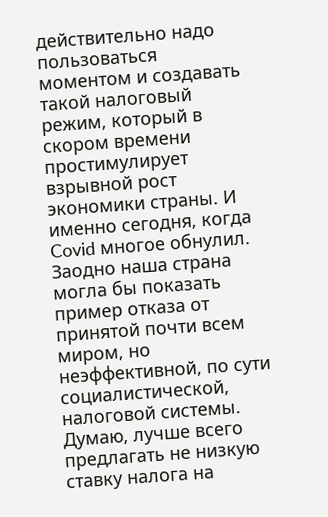действительно надо пользоваться моментом и создавать такой налоговый режим, который в скором времени простимулирует взрывной рост экономики страны. И именно сегодня, когда Covid многое обнулил.
Заодно наша страна могла бы показать пример отказа от принятой почти всем миром, но неэффективной, по сути социалистической, налоговой системы.
Думаю, лучше всего предлагать не низкую ставку налога на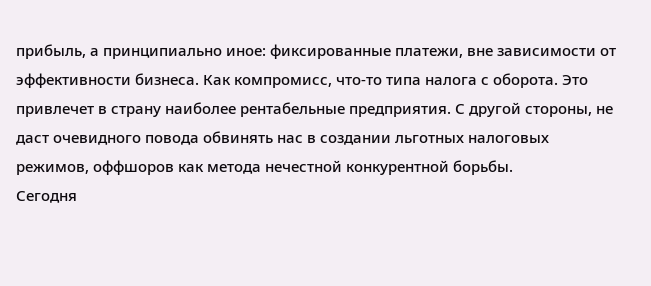прибыль, а принципиально иное: фиксированные платежи, вне зависимости от эффективности бизнеса. Как компромисс, что-то типа налога с оборота. Это привлечет в страну наиболее рентабельные предприятия. С другой стороны, не даст очевидного повода обвинять нас в создании льготных налоговых режимов, оффшоров как метода нечестной конкурентной борьбы.
Сегодня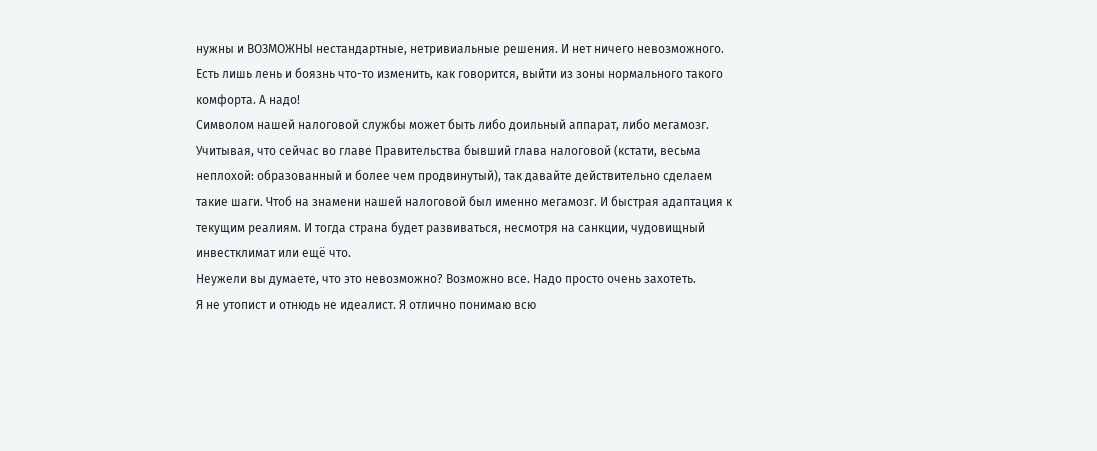нужны и ВОЗМОЖНЫ нестандартные, нетривиальные решения. И нет ничего невозможного. Есть лишь лень и боязнь что-то изменить, как говорится, выйти из зоны нормального такого комфорта. А надо!
Символом нашей налоговой службы может быть либо доильный аппарат, либо мегамозг. Учитывая, что сейчас во главе Правительства бывший глава налоговой (кстати, весьма неплохой: образованный и более чем продвинутый), так давайте действительно сделаем такие шаги. Чтоб на знамени нашей налоговой был именно мегамозг. И быстрая адаптация к текущим реалиям. И тогда страна будет развиваться, несмотря на санкции, чудовищный инвестклимат или ещё что.
Неужели вы думаете, что это невозможно? Возможно все. Надо просто очень захотеть.
Я не утопист и отнюдь не идеалист. Я отлично понимаю всю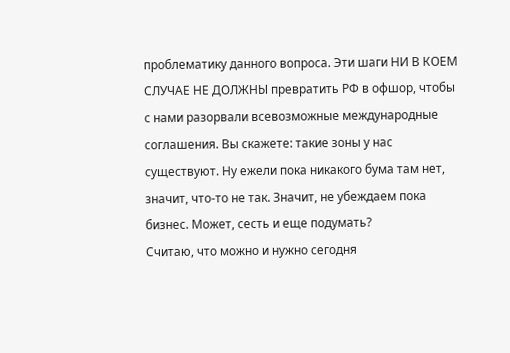проблематику данного вопроса. Эти шаги НИ В КОЕМ СЛУЧАЕ НЕ ДОЛЖНЫ превратить РФ в офшор, чтобы с нами разорвали всевозможные международные соглашения. Вы скажете: такие зоны у нас существуют. Ну ежели пока никакого бума там нет, значит, что-то не так. Значит, не убеждаем пока бизнес. Может, сесть и еще подумать?
Считаю, что можно и нужно сегодня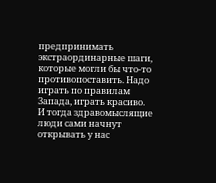предпринимать экстраординарные шаги, которые могли бы что-то противопоставить. Надо играть по правилам Запада, играть красиво. И тогда здравомыслящие люди сами начнут открывать у нас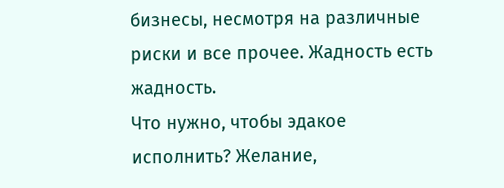бизнесы, несмотря на различные риски и все прочее. Жадность есть жадность.
Что нужно, чтобы эдакое исполнить? Желание,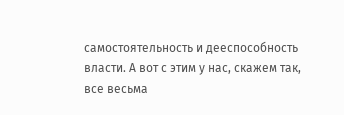самостоятельность и дееспособность власти. А вот с этим у нас, скажем так, все весьма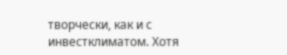творчески, как и с инвестклиматом. Хотя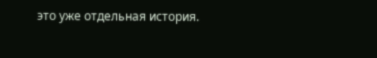это уже отдельная история.